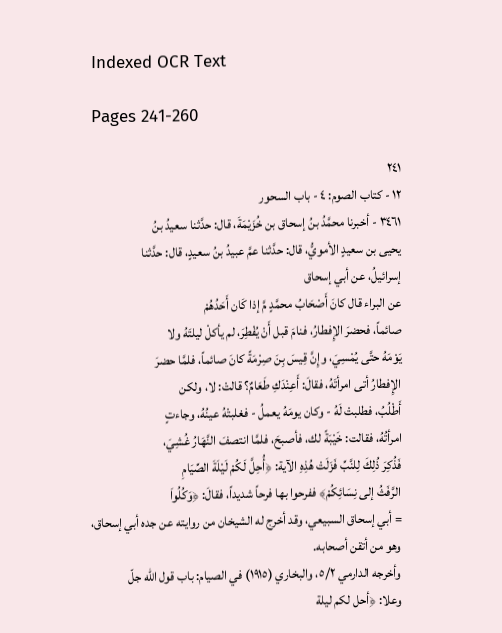Indexed OCR Text

Pages 241-260

٢٤١
١٢ - كتاب الصوم: ٤ - باب السحور
٣٤٦١ - أخبرنا محمَّدُ بنُ إسحاق بن خُزَيْمَةَ، قال: حدَّثنا سعيدُ بنُ
يحيى بن سعيدٍ الأمويُّ، قال: حدَّثنا عمَّ عبيدُ بنُ سعيدٍ، قال: حدَّثنا
إسرائيلُ، عن أبي إسحاق
عن البراء قال كانَ أَصْحَابُ محمَّدٍ مَّ إذا كَان أَحَدُهُمْ
صائماً، فحضرَ الإِفطارُ، فنامَ قبل أَنْ يُفْطِرَ، لم يأكلْ ليلتَهُ ولا
يَوْمَهُ حتَّى يُمْسِيَ، وإِنَّ قِيسَ بِنَ صِرْمَةً كانَ صائماً، فلمَّا حضرَ
الإِفطارُ أتى امرأتَهُ، فقالَ: أَعِنْدَكِ طَعَامٌ؟ قالتْ: لا، ولكن
أَطْلُبُ، فطلبتْ لَهُ - وكان يومَهُ يعملُ - فغلبتْهُ عينُهُ، وجاءتٍ
امرأتُهُ، فقالت: خَيْبَةً لك، فأصبحَ، فلمَّا انتصفَ النَّهَارُ غُشِيَ،
فَذُكِرَ ذُلِكَ لِلنَّبِّ فَزَلَتْ هُذِهِ الآية: ﴿أُحِلَّ لَكُمْ لَيْلَةَ الصِّيَامِ
الرَّفَثُ إلى نِسَائِكُمْ﴾ ففرحوا بها فرحاً شديداً، فقالَ: ﴿وَكُلُواَ
= أبي إسحاق السبيعي، وقد أخرج له الشيخان من روايته عن جده أبي إسحاق،
وهو من أتقن أصحابه.
وأخرجه الدارمي ٥/٢، والبخاري (١٩١٥) في الصيام: باب قول الله جلّ
وعلا: ﴿أحل لكم ليلة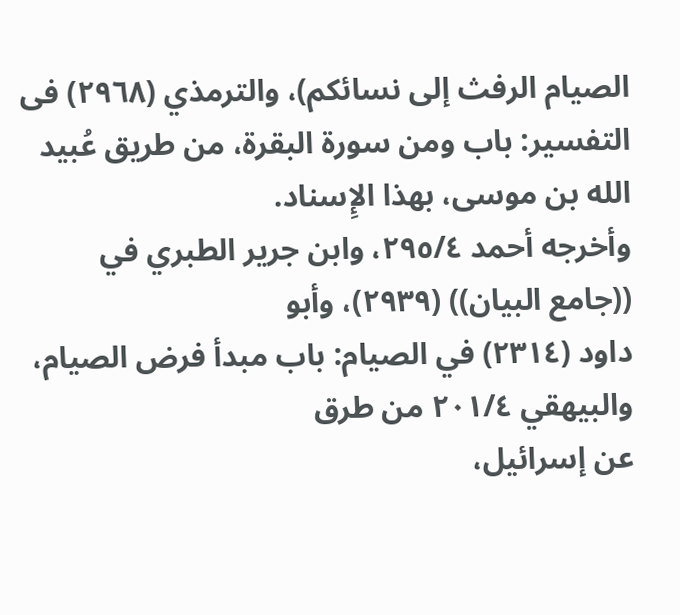الصيام الرفث إلى نسائكم)، والترمذي (٢٩٦٨) فى
التفسير: باب ومن سورة البقرة، من طريق عُبيد الله بن موسى، بهذا الإِسناد.
وأخرجه أحمد ٢٩٥/٤، وابن جرير الطبري في ((جامع البيان)) (٢٩٣٩)، وأبو
داود (٢٣١٤) في الصيام: باب مبدأ فرض الصيام، والبيهقي ٢٠١/٤ من طرق
عن إسرائيل،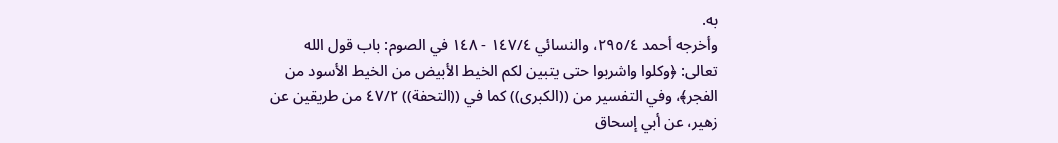به.
وأخرجه أحمد ٢٩٥/٤، والنسائي ١٤٧/٤ - ١٤٨ في الصوم: باب قول الله
تعالى: ﴿وكلوا واشربوا حتى يتبين لكم الخيط الأبيض من الخيط الأسود من
الفجر﴾، وفي التفسير من ((الكبرى)) كما في ((التحفة)) ٤٧/٢ من طريقين عن
زهير، عن أبي إسحاق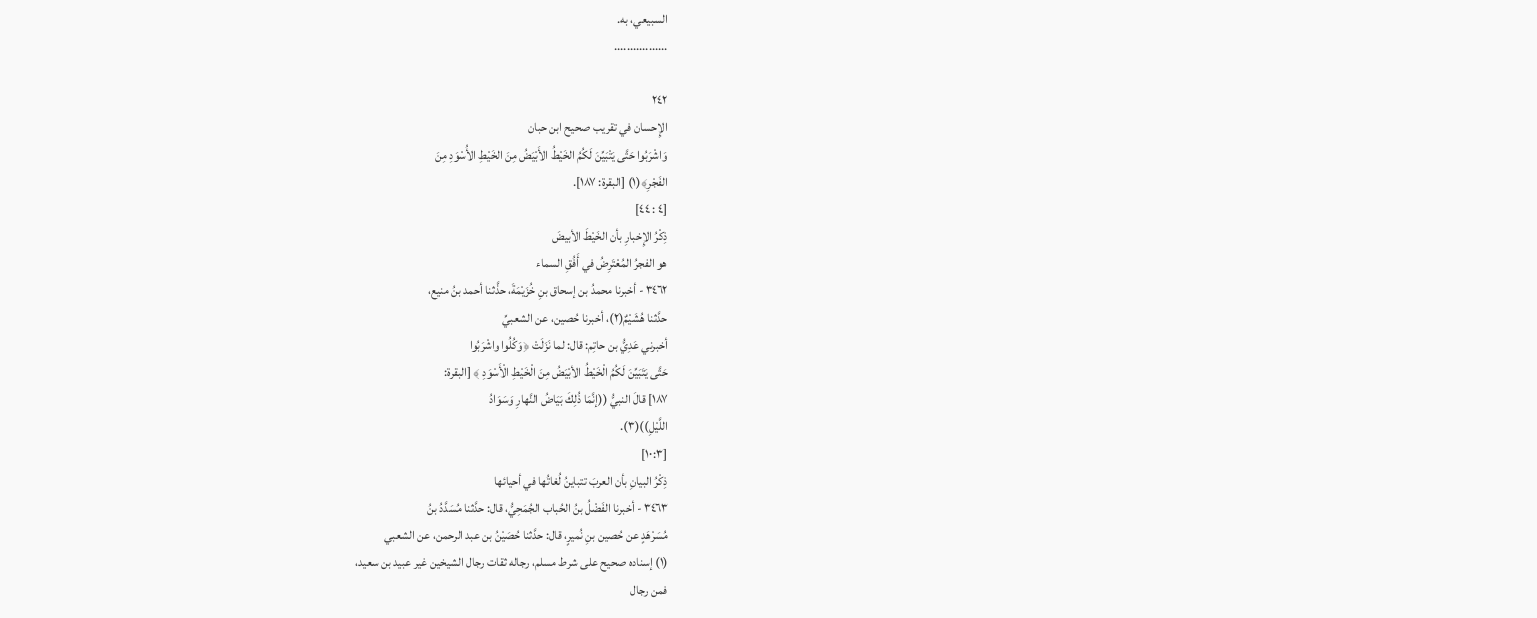السبيعي، به.
.................

٢٤٢
الإِحسان في تقريب صحيح ابن حبان
وَاشْرَبُوا حَتَّى يَتْبَيِّنَ لَكُمُ الخَيْطُ الأَبْيَضُ مِنَ الخَيْطِ الأُسْوَدِ مِنَ
الفَجْرِ﴾(١) [البقرة: ١٨٧].
[٤ : ٤٤]
ذِكْرُ الإِخبارِ بأن الخَيْطَ الأبيضَ
هو الفجرُ المُعْتَرِضُ في أَفُقِ السماء
٣٤٦٢ - أخبرنا محمدُ بن إسحاق بنِ خُزَيْمَةَ، حذَّثنا أحمد بنُ منيع،
حدَّثنا هُشَيْمٌ(٢)، أخبرنا حُصين، عن الشعبيِّ
أخبرني عَدِيُّ بن حاتِم: قال: لما نَزَلَتْ ﴿وَكُلُوا واشْرَبُوا
حَتَّى يَتَبَيِّنَ لَكُمُ الْخَيْطُ الأبْيَضُ مِنَ الْخَيْطِ الْأَسْوَدِ ﴾ [البقرة:
١٨٧] قالَ النبيُّ ((إنَّمَا ذُلِكَ بَيَاضُ النَّهارِ وَسَوَادُ
اللَّيْلِ))(٣).
[١٠:٣]
ذِكْرُ البيانِ بأن العربَ تتباينُ لُغاتُها في أحيائها
٣٤٦٣ - أخبرنا الفَضْلُ بنُ الحُباب الجُمَحِيُّ، قال: حدَّثنا مُسَدَّدُ بنُ
مُسَرْهَدٍ عن حُصين بنِ نُميرٍ، قال: حدَّثنا حُصَيْنُ بن عبد الرحمن، عن الشعبي
(١) إسناده صحيح على شرط مسلم، رجاله ثقات رجال الشيخين غير عبيد بن سعيد،
فمن رجال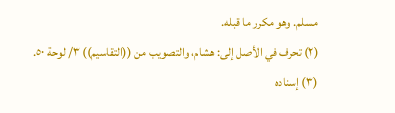مسلم. وهو مکرر ما قبله.
(٢) تحرف في الأصل إلى: هشام، والتصويب من ((التقاسيم)) ٣/ لوحة ٥٠.
(٣) إسناده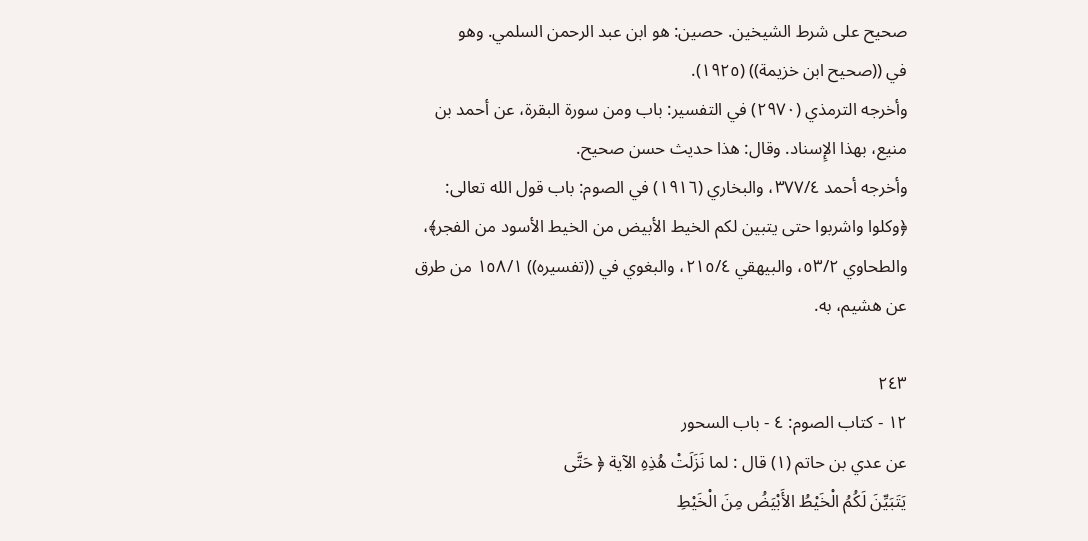صحيح على شرط الشيخين. حصين: هو ابن عبد الرحمن السلمي. وهو
في ((صحيح ابن خزيمة)) (١٩٢٥).
وأخرجه الترمذي (٢٩٧٠) في التفسير: باب ومن سورة البقرة، عن أحمد بن
منيع، بهذا الإِسناد. وقال: هذا حديث حسن صحيح.
وأخرجه أحمد ٣٧٧/٤، والبخاري (١٩١٦) في الصوم: باب قول الله تعالى:
﴿وكلوا واشربوا حتى يتبين لكم الخيط الأبيض من الخيط الأسود من الفجر﴾،
والطحاوي ٥٣/٢، والبيهقي ٢١٥/٤، والبغوي في ((تفسيره)) ١٥٨/١ من طرق
عن هشیم، به.

٢٤٣
١٢ - كتاب الصوم: ٤ - باب السحور
عن عدي بن حاتم (١) قال : لما نَزَلَتْ هُذِهِ الآية ﴿ حَتَّى
يَتَبَيِّنَ لَكُمُ الْخَيْطُ الأَبْيَضُ مِنَ الْخَيْطِ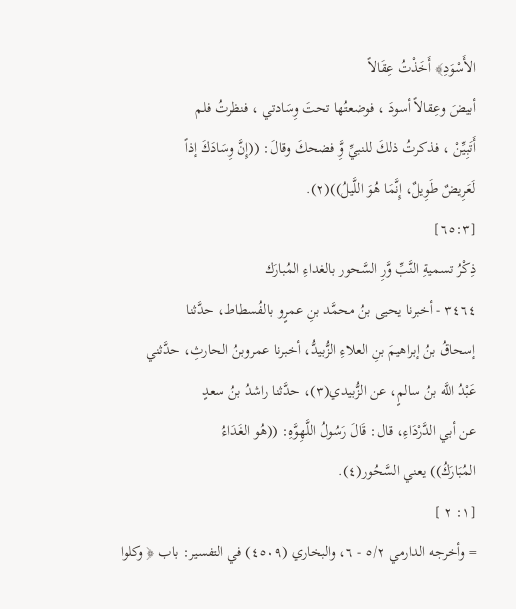الأَسْوَدِ﴾ أَخَذْتُ عِقَالاً
أبيضَ وعِقالاً أسودَ ، فوضعتُها تحتَ وِسَادتي ، فنظرتُ فلم
أَتَبِيِّنْ ، فذكرتُ ذلكَ للنبيِّ وَِّ فضحكَ وقالَ: ((إِنَّ وِسَادَكَ إذاً
لَعَرِيضٌ طَوِيلٌ، إِنَّمَا هُوَ اللَّيلُ))(٢).
[٦٥:٣]
ذِكْرُ تسميةِ النَّبِّ وَّرِ السَّحور بالغداءِ المُبارَك
٣٤٦٤ - أخبرنا يحيى بنُ محمَّد بنِ عمرٍو بالفُسطاط، حدَّثنا
إسحاقُ بنُ إبراهيمَ بنِ العلاءِ الزُّبيدُّ، أخبرنا عمروبنُ الحارثِ، حدَّثني
عَبْدُ اللَّه بنُ سالمٍ، عن الزُّبيدي(٣)، حدَّثنا راشدُ بنُ سعدٍ
عن أبي الدَّرْدَاءِ، قال: قَالَ رَسُولُ اللَّهِوَّهِ: ((هُو الغَدَاءُ
المُبَارَكُ)) يعني السَّحُور(٤).
[١: ٢ ]
= وأخرجه الدارمي ٥/٢ - ٦، والبخاري (٤٥٠٩) في التفسير: باب ﴿ وكلوا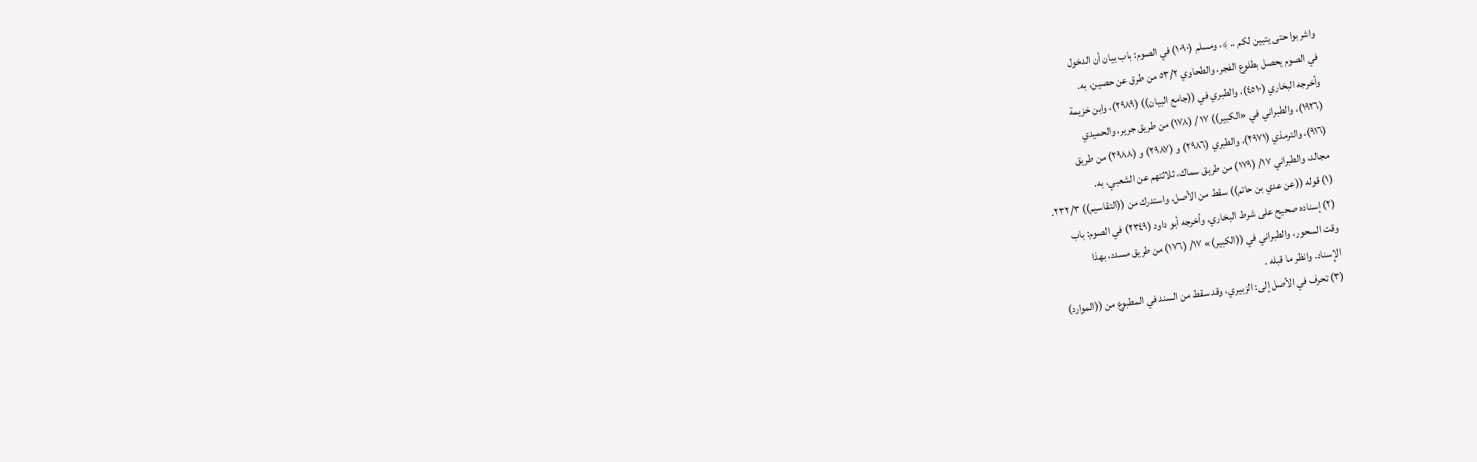واشربوا حتى يتبين لكم .. ﴾، ومسلم (١٠٩٠) في الصوم: باب بيان أن الدخول
في الصوم يحصل بطلوع الفجر، والطحاوي ٥٣/٢ من طرق عن حصين، به.
وأخرجه البخاري (٤٥١٠)، والطبري في ((جامع البيان)) (٢٩٨٩)، وابن خزيمة
(١٩٢٦)، والطبراني في «الكبير)) ١٧ / (١٧٨) من طريق جرير، والحميدي
(٩١٦)، والترمذي (٢٩٧١)، والطبري (٢٩٨٦) و (٢٩٨٧) و (٢٩٨٨) من طريق
مجالد، والطبراني ١٧/ (١٧٩) من طريق سماك، ثلاثتهم عن الشعبي، به.
(١) قوله ((عن عدي بن حاتم)) سقط من الأصل، واستدرك من ((التقاسيم)) ٢٣٢/٣.
(٢) إسناده صحيح على شرط البخاري، وأخرجه أبو داود (٢٣٤٩) في الصوم: باب
وقت السحور، والطبراني في ((الكبير)» ١٧/ (١٧٦) من طريق مسدد، بهذا
الإِسناد. وانظر ما قبله .
(٣) تحرف في الأصل إلى: الزبيري، وقد سقط من السند في المطبوع من ((الموارد)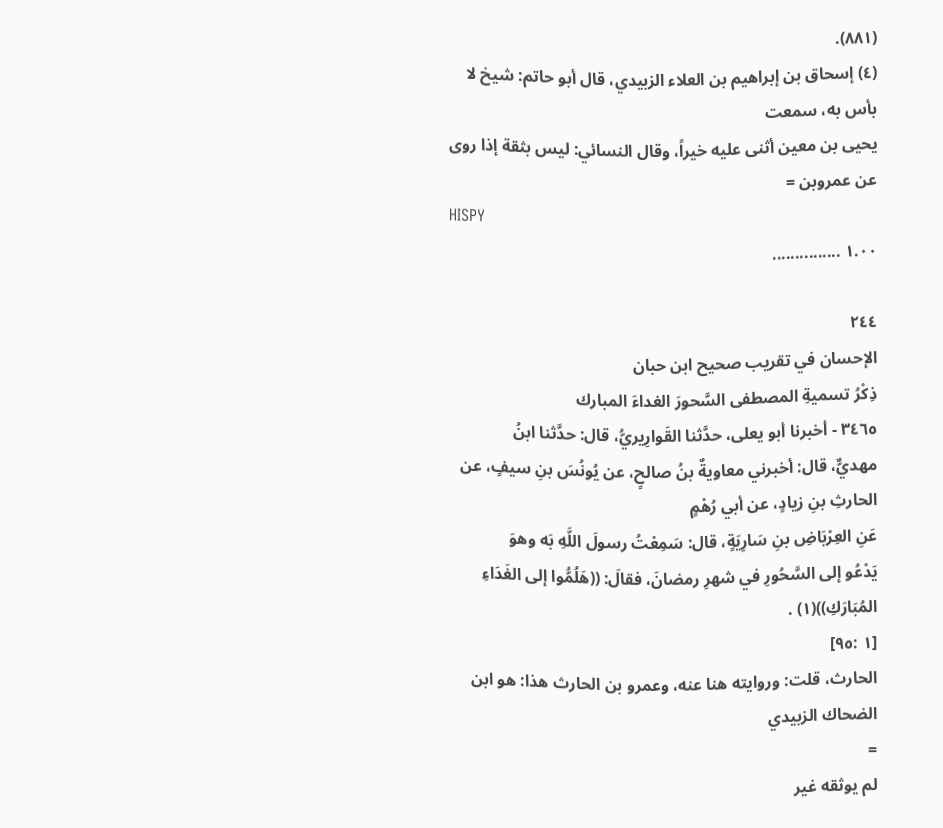(٨٨١).
(٤) إسحاق بن إبراهيم بن العلاء الزبيدي، قال أبو حاتم: شيخ لا بأس به، سمعت
يحيى بن معين أثنى عليه خيراً، وقال النسائي: ليس بثقة إذا روى عن عمروبن =
HISPY
١.٠٠ ...............

٢٤٤
الإحسان في تقريب صحيح ابن حبان
ذِكْرُ تسميةِ المصطفى السَّحورَ الغداءَ المبارك
٣٤٦٥ - أخبرنا أبو يعلى، حدَّثنا القَوارِيريُّ، قال: حدَّثنا ابنُ
مهديٌّ، قال: أخبرني معاويةٌ بنُ صالحٍ، عن يُونُسَ بنِ سيفٍ، عن
الحارثِ بنِ زيادٍ، عن أبي رُهْمٍ
عَنِ العِرْبَاضِ بنِ سَارِيَةٍ، قال: سَمِعْتُ رسولَ اللَّهِ بَه وهوَ
يَدْعُو إلى السَّحُورِ في شهرِ رمضانَ، فقالَ: ((هَلُمُّوا إلى الغَدَاءِ
المُبَارَكِ))(١) .
[١ :٩٥]
الحارث، قلت: وروايته هنا عنه، وعمرو بن الحارث هذا: هو ابن الضحاك الزبيدي
=
لم يوثقه غير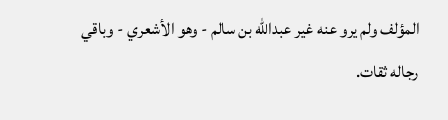المؤلف ولم يرو عنه غير عبدالله بن سالم - وهو الأشعري - وباقي
رجاله ثقات.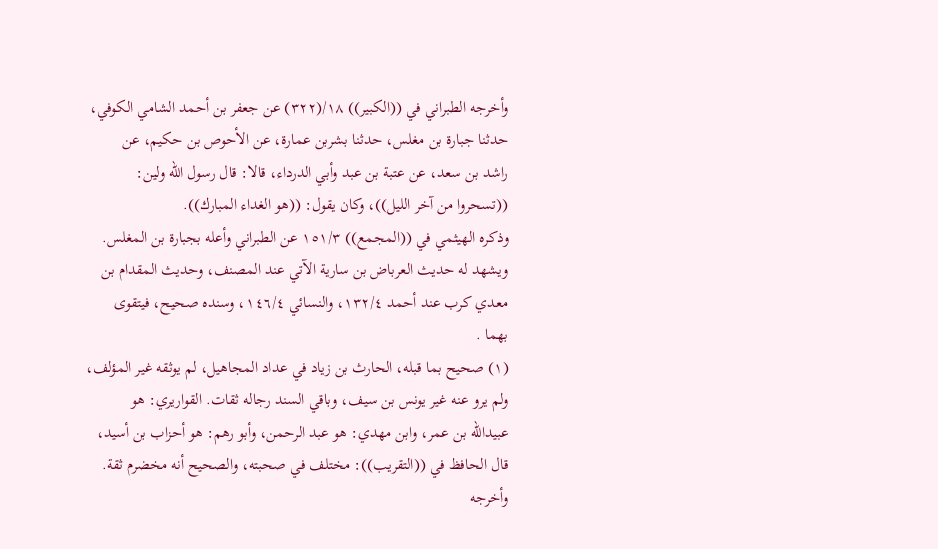وأخرجه الطبراني في ((الكبير)) ١٨/(٣٢٢) عن جعفر بن أحمد الشامي الكوفي،
حدثنا جبارة بن مغلس، حدثنا بشربن عمارة، عن الأحوص بن حكيم، عن
راشد بن سعد، عن عتبة بن عبد وأبي الدرداء، قالا: قال رسول الله ولين:
((تسحروا من آخر الليل))، وكان يقول: ((هو الغداء المبارك)).
وذكره الهيثمي في ((المجمع)) ١٥١/٣ عن الطبراني وأعله بجبارة بن المغلس.
ويشهد له حديث العرباض بن سارية الآتي عند المصنف، وحديث المقدام بن
معدي كرب عند أحمد ١٣٢/٤، والنسائي ١٤٦/٤، وسنده صحيح، فيتقوى
بهما .
(١) صحيح بما قبله، الحارث بن زياد في عداد المجاهيل، لم يوثقه غير المؤلف،
ولم يرو عنه غير يونس بن سيف، وباقي السند رجاله ثقات. القواريري: هو
عبيدالله بن عمر، وابن مهدي: هو عبد الرحمن، وأبو رهم: هو أحزاب بن أسيد،
قال الحافظ في ((التقريب)): مختلف في صحبته، والصحيح أنه مخضرم ثقة.
وأخرجه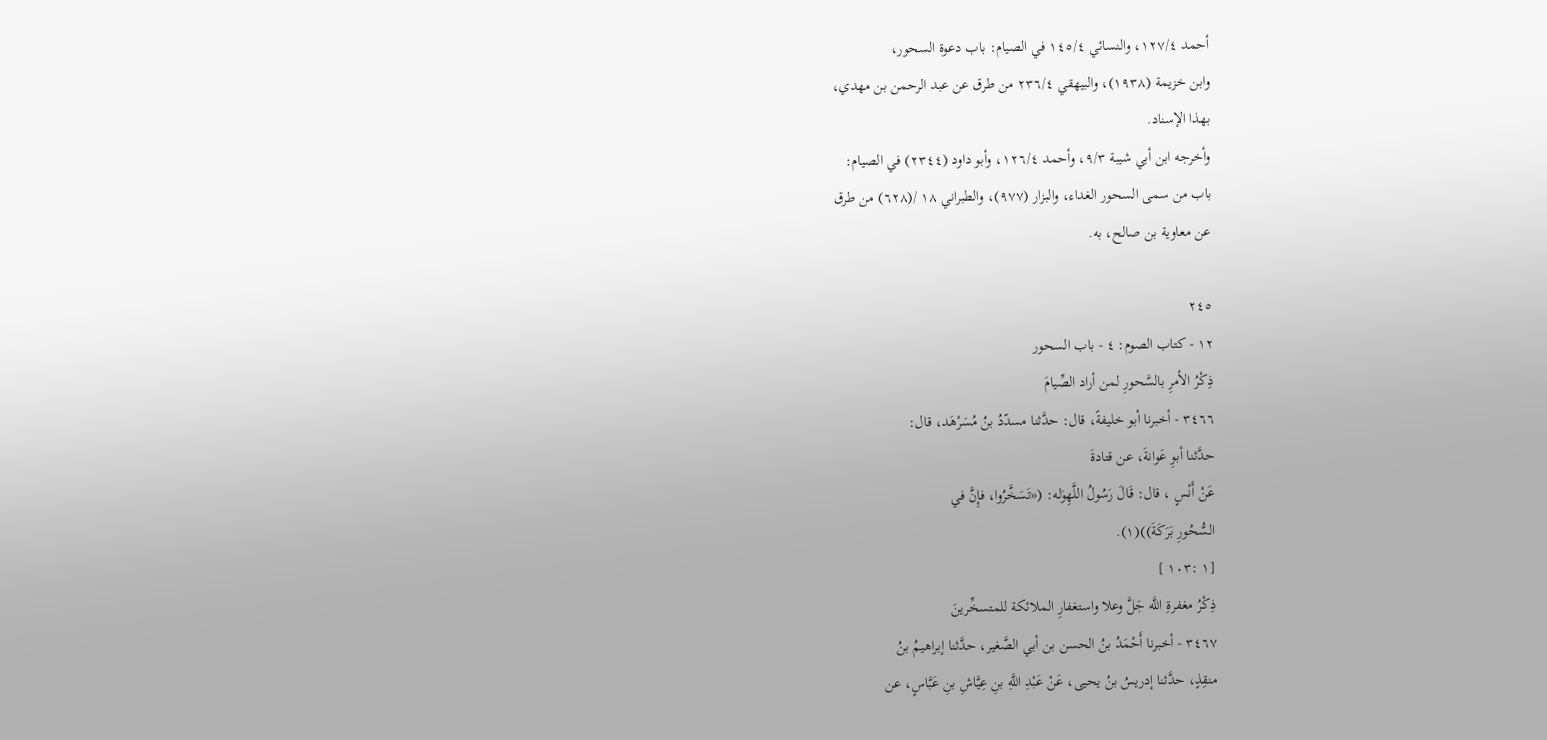أحمد ١٢٧/٤، والنسائي ١٤٥/٤ في الصيام: باب دعوة السحور،
وابن خزيمة (١٩٣٨)، والبيهقي ٢٣٦/٤ من طرق عن عبد الرحمن بن مهدي،
بهذا الإسناد.
وأخرجه ابن أبي شيبة ٩/٣، وأحمد ١٢٦/٤، وأبو داود (٢٣٤٤) في الصيام:
باب من سمى السحور الغداء، والبزار (٩٧٧)، والطبراني ١٨ /(٦٢٨) من طرق
عن معاوية بن صالح، به.

٢٤٥
١٢ - كتاب الصوم: ٤ - باب السحور
ذِكْرُ الأمرِ بالسَّحورِ لمن أراد الصِّيامَ
٣٤٦٦ - أخبرنا أبو خليفةً، قال: حدَّثنا مسدّدُ بنُ مُسَرْهَد، قال:
حدَّثنا أبوِ عَوانةَ، عن قتادةَ
عَنْ أَنْسٍ ، قال: قَالَ رَسُولُ اللَّهِوَله: («تَسَخَّرُوا، فإِنَّ في
السُّحُورِ بَرَكَةَ))(١).
[١ :١٠٣ ]
ذِكْرُ مغفرةِ اللَّه جَلَّ وعلا واستغفارِ الملائكة للمتسخِّرينَ
٣٤٦٧ - أخبرنا أَحْمَدُ بنُ الحسن بن أبي الصَّغير، حدَّثنا إبراهيمُ بنُ
منقِذٍ، حدَّثنا إدريسُ بنُ يحيى، عَنْ عَبْدِ اللَّهِ بنِ عِيَّاشِ بنِ عَبَّاسٍ، عن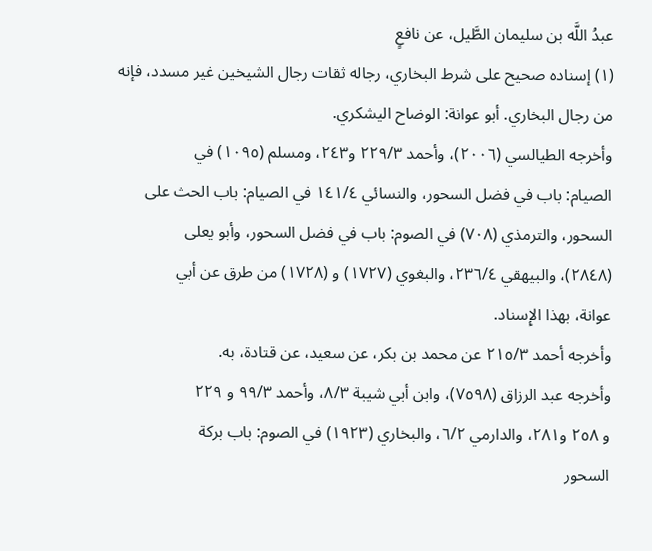عبدُ اللَّه بن سليمان الطَّيل، عن نافعٍ
(١) إسناده صحيح على شرط البخاري، رجاله ثقات رجال الشيخين غير مسدد، فإنه
من رجال البخاري. أبو عوانة: الوضاح اليشكري.
وأخرجه الطيالسي (٢٠٠٦)، وأحمد ٢٢٩/٣ و٢٤٣، ومسلم (١٠٩٥) في
الصيام: باب في فضل السحور، والنسائي ١٤١/٤ في الصيام: باب الحث على
السحور، والترمذي (٧٠٨) في الصوم: باب في فضل السحور، وأبو يعلى
(٢٨٤٨)، والبيهقي ٢٣٦/٤، والبغوي (١٧٢٧) و (١٧٢٨) من طرق عن أبي
عوانة، بهذا الإِسناد.
وأخرجه أحمد ٢١٥/٣ عن محمد بن بكر، عن سعيد، عن قتادة، به.
وأخرجه عبد الرزاق (٧٥٩٨)، وابن أبي شيبة ٨/٣، وأحمد ٩٩/٣ و ٢٢٩
و ٢٥٨ و٢٨١، والدارمي ٦/٢، والبخاري (١٩٢٣) في الصوم: باب بركة
السحور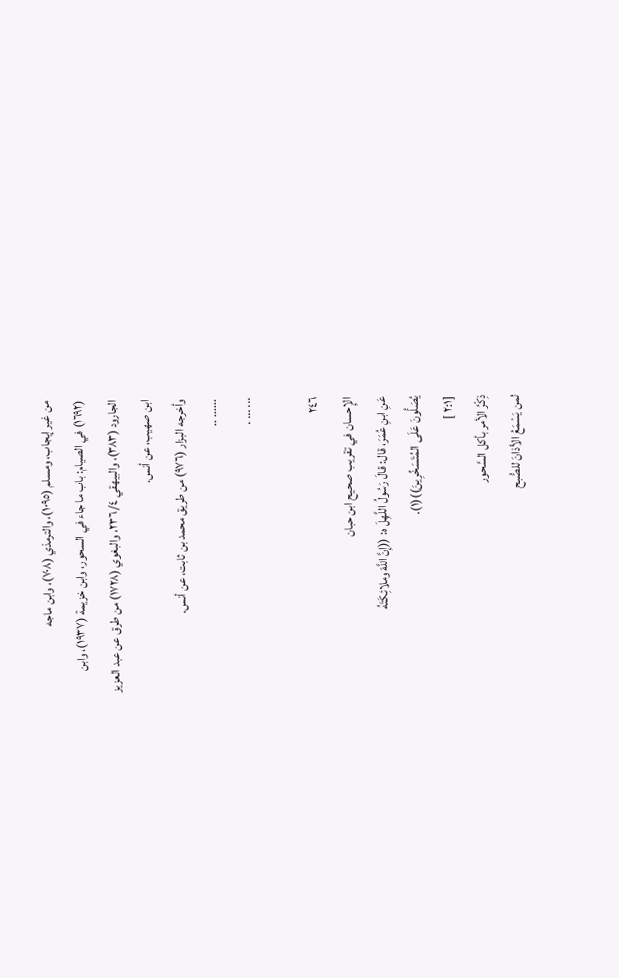من غير إيجاب، ومسلم (١٠٩٥)، والترمذي (٧٠٨)، وابن ماجه
(١٦٩٢) في الصيام: باب ما جاء في السحور، وابن خزيمة (١٩٣٧)، وابن
الجارود (٣٨٣)، والبيهقي ٢٣٦/٤، والبغوي (١٧٢٨) من طرق عن عبد العزيز
ابن صهيب، عن أنس.
وأخرجه البزار (٩٧٦) من طريق محمد بن ثابت، عن أنس.
...... ..
... ... .

٢٤٦
الإِحسان في تقريب صحيح ابن حبان
عَنِ ابنِ عُمَرَ، قال: قالَ رَسُولُ اللَّهِلَ ه: ((إِنَّ اللَّهَ وملائِكَتَهُ
يُصَلُّونَ عَلَى المُتَسَخِّرِينَ))(١).
[٢:١ ]
ذِكْرُ الأمر بأكل السَّحور
لمن يَسْمَعُ الأذانَ للصُّبح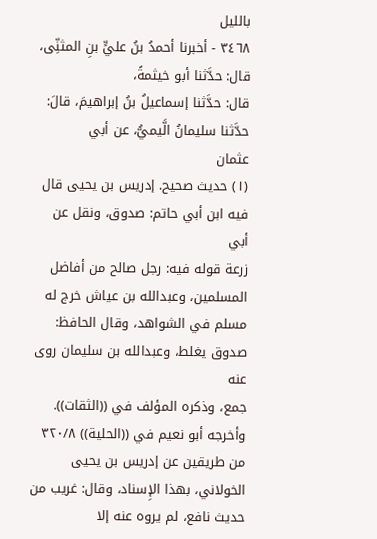بالليل
٣٤٦٨ - أخبرنا أحمدُ بنُ عليٍّ بنِ المثنِّى، قال: حدَّثنا أبو خيثمةً،
قال: حدَّثنا إسماعيلُ بنُ إبراهيمَ، قالَ: حدَّثنا سليمانُ الَّيميُّ، عن أبي
عثمان
(١) حديث صحيح. إدريس بن يحيى قال فيه ابن أبي حاتم: صدوق، ونقل عن أبي
زرعة قوله فيه: رجل صالح من أفاضل المسلمين، وعبدالله بن عياش خرج له
مسلم في الشواهد، وقال الحافظ: صدوق يغلط، وعبدالله بن سليمان روى عنه
جمع، وذكره المؤلف في ((الثقات)).
وأخرجه أبو نعيم في ((الحلية)) ٣٢٠/٨ من طريقين عن إدريس بن يحيى
الخولاني، بهذا الإِسناد، وقال: غريب من حديث نافع، لم يروه عنه إلا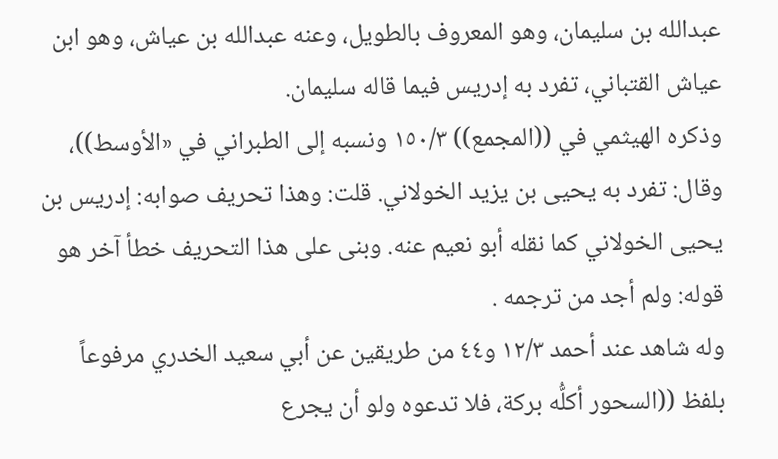عبدالله بن سليمان، وهو المعروف بالطويل، وعنه عبدالله بن عياش، وهو ابن
عياش القتباني، تفرد به إدريس فيما قاله سليمان.
وذكره الهيثمي في ((المجمع)) ١٥٠/٣ ونسبه إلى الطبراني في «الأوسط))،
وقال: تفرد به يحيى بن يزيد الخولاني. قلت: وهذا تحريف صوابه: إدريس بن
يحيى الخولاني كما نقله أبو نعيم عنه. وبنى على هذا التحريف خطأ آخر هو
قوله: ولم أجد من ترجمه .
وله شاهد عند أحمد ١٢/٣ و٤٤ من طريقين عن أبي سعيد الخدري مرفوعاً
بلفظ ((السحور أكلُّه بركة، فلا تدعوه ولو أن يجرع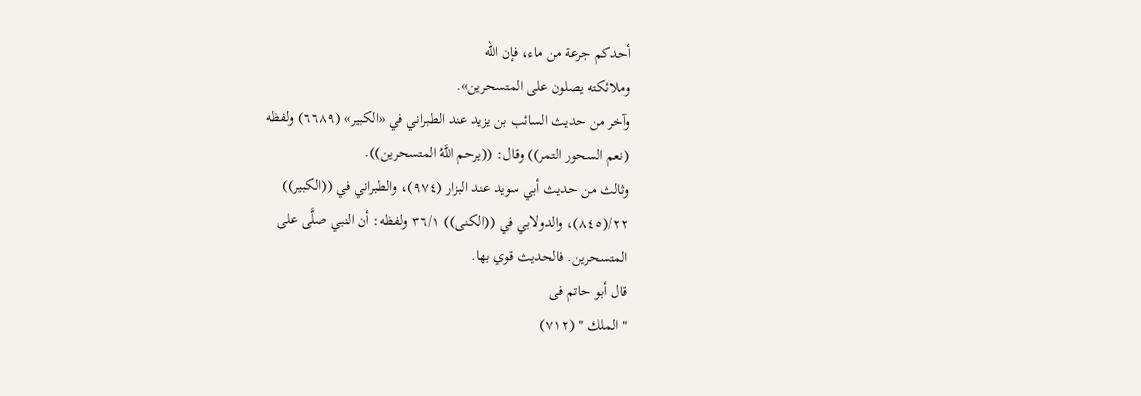أحدكم جرعة من ماء، فإن الله
وملائكته يصلون على المتسحرين».
وآخر من حديث السائب بن يزيد عند الطبراني في «الكبير» (٦٦٨٩) ولفظه
(نعم السحور التمر)) وقال: ((يرحم اللَّهُ المتسحرين)).
وثالث من حديث أبي سويد عند البزار (٩٧٤)، والطبراني في ((الكبير))
٢٢/(٨٤٥)، والدولابي في ((الكنى)) ٣٦/١ ولفظه: أن النبي صلَّى على
المتسحرين. فالحديث قوي بها.
قال أبو حاتم فى
" الملك " (٧١٢)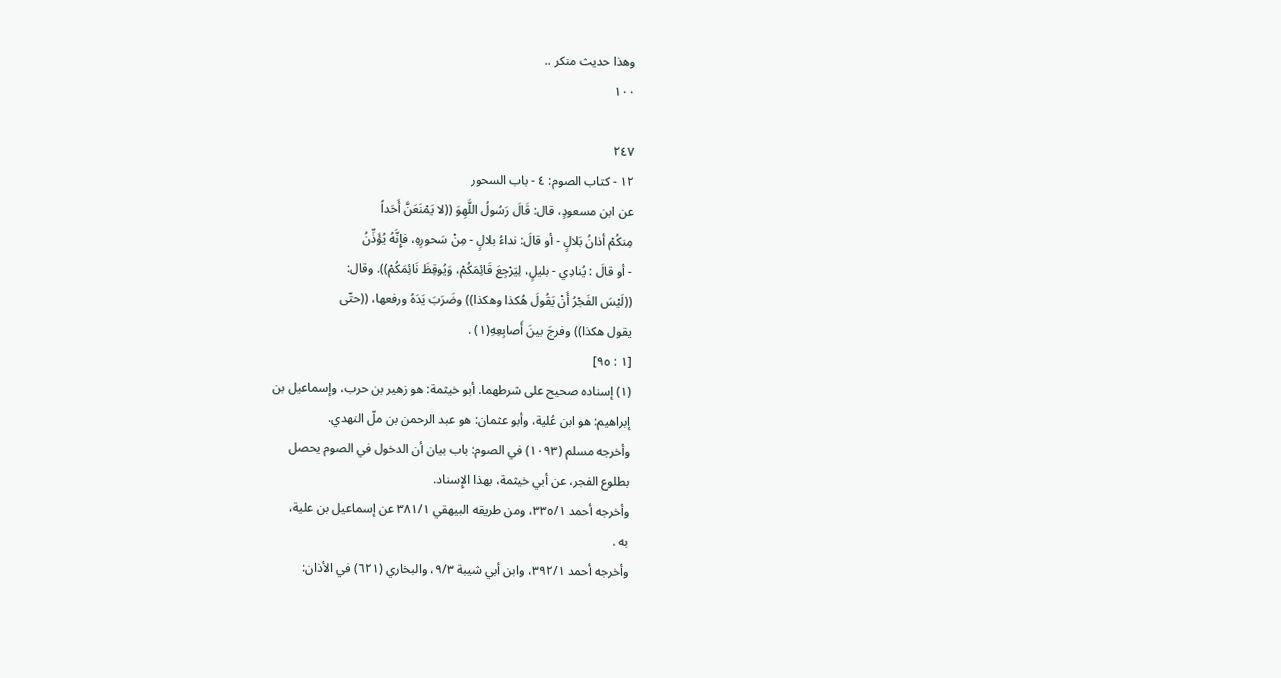وهذا حديث منكر ..
١٠٠

٢٤٧
١٢ - كتاب الصوم: ٤ - باب السحور
عن ابن مسعودٍ، قال: قَالَ رَسُولُ اللَّهِوَ ((لا يَمْنَعَنَّ أَحَداً
مِنكُمْ أذانُ بَلالٍ - أو قالَ: نداءُ بلالٍ - مِنْ سَحورِهِ، فإِنَّهُ يُؤَذِّنُ
- أو قالَ : يُنادِي - بليلٍ، لِيَرْجِعَ قَائِمَكُمْ، وَيُوقِظَ نَائِمَكُمْ)). وقال:
((لَيْسَ الفَجْرُ أَنْ يَقُولَ هُكذا وهكذا)) وضَرَبَ يَدَهُ ورفعها، ((حتّى
يقول هكذا)) وفرجَ بينَ أَصابِعِهِ(١) .
[١ : ٩٥]
(١) إسناده صحيح على شرطهما. أبو خيثمة: هو زهير بن حرب، وإسماعيل بن
إبراهيم: هو ابن عُلية، وأبو عثمان: هو عبد الرحمن بن ملّ النهدي.
وأخرجه مسلم (١٠٩٣) في الصوم: باب بيان أن الدخول في الصوم يحصل
بطلوع الفجر، عن أبي خيثمة، بهذا الإِسناد.
وأخرجه أحمد ٣٣٥/١، ومن طريقه البيهقي ٣٨١/١ عن إسماعيل بن علية،
به .
وأخرجه أحمد ٣٩٢/١، وابن أبي شيبة ٩/٣، والبخاري (٦٢١) في الأذان: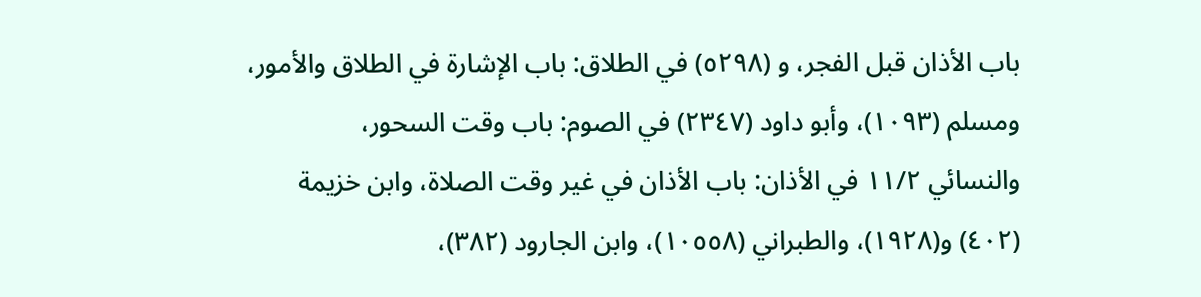باب الأذان قبل الفجر، و (٥٢٩٨) في الطلاق: باب الإشارة في الطلاق والأمور،
ومسلم (١٠٩٣)، وأبو داود (٢٣٤٧) في الصوم: باب وقت السحور،
والنسائي ١١/٢ في الأذان: باب الأذان في غير وقت الصلاة، وابن خزيمة
(٤٠٢) و(١٩٢٨)، والطبراني (١٠٥٥٨)، وابن الجارود (٣٨٢)،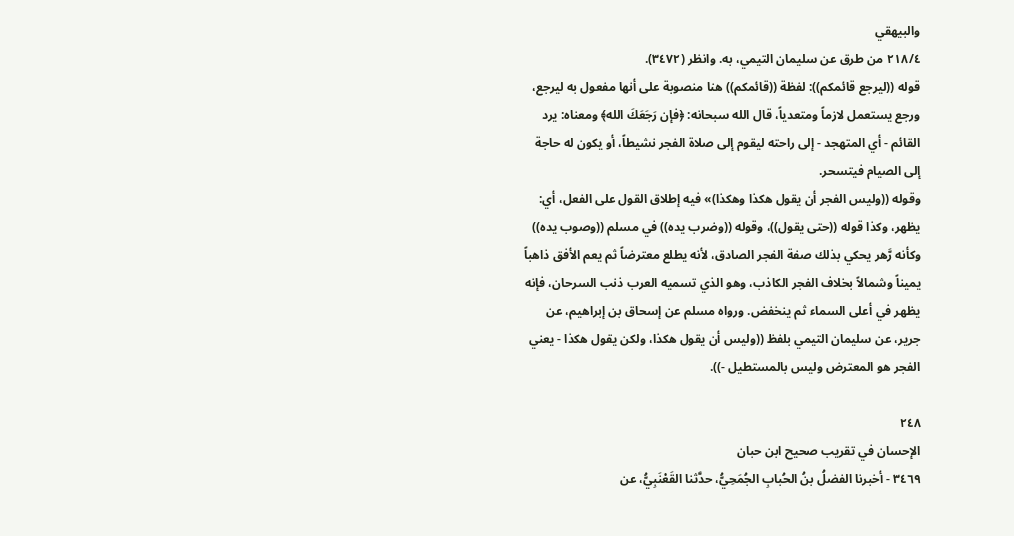والبيهقي
٢١٨/٤ من طرق عن سليمان التيمي، به. وانظر (٣٤٧٢).
قوله ((ليرجع قائمكم)): لفظة ((قائمكم)) هنا منصوبة على أنها مفعول به ليرجع،
ورجع يستعمل لازماً ومتعدياً، قال الله سبحانه: ﴿فإن رَجَعَكَ الله﴾ ومعناه: يرد
القائم - أي المتهجد - إلى راحته ليقوم إلى صلاة الفجر نشيطاً، أو يكون له حاجة
إلى الصيام فيتسحر.
وقوله ((وليس الفجر أن يقول هكذا وهكذا)» فيه إطلاق القول على الفعل، أي:
يظهر، وكذا قوله ((حتى يقول))، وقوله ((وضرب يده)) في مسلم ((وصوب يده))
وكأنه رَّهر يحكي بذلك صفة الفجر الصادق، لأنه يطلع معترضاً ثم يعم الأفق ذاهباً
يميناً وشمالاً بخلاف الفجر الكاذب، وهو الذي تسميه العرب ذنب السرحان، فإنه
يظهر في أعلى السماء ثم ينخفض. ورواه مسلم عن إسحاق بن إبراهيم، عن
جرير، عن سليمان التيمي بلفظ ((وليس أن يقول هكذا، ولكن يقول هكذا - يعني
الفجر هو المعترض وليس بالمستطيل -)).

٢٤٨
الإحسان في تقريب صحيح ابن حبان
٣٤٦٩ - أخبرنا الفضلُ بنُ الحُبابِ الجُمَحِيُّ، حدَّثنا القَعْنَبِيُّ، عن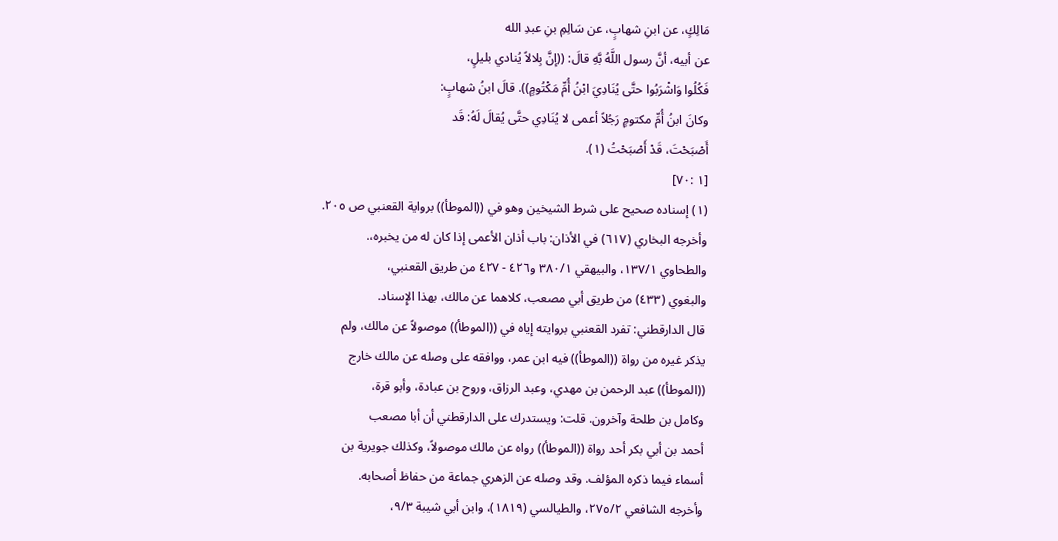مَالِكٍ، عن ابنِ شهابٍ، عن سَالِمِ بنِ عبدِ الله
عن أبيه، أنَّ رسول اللَّهُ بَّهِ قالَ: ((إنَّ بِلالاً يُنادي بليلٍ،
فَكُلُوا وَاشْرَبُوا حتَّى يُنَادِيَ ابْنُ أُمِّ مَكْتُومٍ)). قالَ ابنُ شهابٍ:
وكانَ ابنُ أُمِّ مكتومٍ رَجُلاً أعمى لا يُنَادِي حتَّى يُقالَ لَهُ: قَد
أَصْبَحْتَ، قَدْ أَصْبَحْتُ (١).
[١ :٧٠]
(١) إسناده صحيح على شرط الشيخين وهو في ((الموطأ)) برواية القعنبي ص ٢٠٥.
وأخرجه البخاري (٦١٧) في الأذان: باب أذان الأعمى إذا كان له من يخبره،.
والطحاوي ١٣٧/١، والبيهقي ٣٨٠/١ و٤٢٦ - ٤٢٧ من طريق القعنبي،
والبغوي (٤٣٣) من طريق أبي مصعب، كلاهما عن مالك، بهذا الإِسناد.
قال الدارقطني: تفرد القعنبي بروايته إياه في ((الموطأ)) موصولاً عن مالك، ولم
يذكر غيره من رواة ((الموطأ)) فيه ابن عمر، ووافقه على وصله عن مالك خارج
((الموطأ)) عبد الرحمن بن مهدي، وعبد الرزاق، وروح بن عبادة، وأبو قرة،
وكامل بن طلحة وآخرون. قلت: ويستدرك على الدارقطني أن أبا مصعب
أحمد بن أبي بكر أحد رواة ((الموطأ)) رواه عن مالك موصولاً، وكذلك جويرية بن
أسماء فيما ذكره المؤلف. وقد وصله عن الزهري جماعة من حفاظ أصحابه.
وأخرجه الشافعي ٢٧٥/٢، والطيالسي (١٨١٩)، وابن أبي شيبة ٩/٣،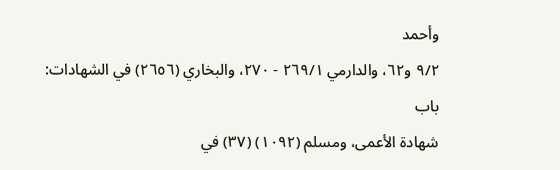وأحمد
٩/٢ و٦٢، والدارمي ٢٦٩/١ - ٢٧٠، والبخاري (٢٦٥٦) في الشهادات: باب
شهادة الأعمى، ومسلم (١٠٩٢) (٣٧) في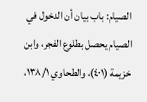الصيام: باب بيان أن الدخول في
الصيام يحصل بطلوع الفجر، وابن خزيمة (٤٠١)، والطحاوي ١٣٨/١،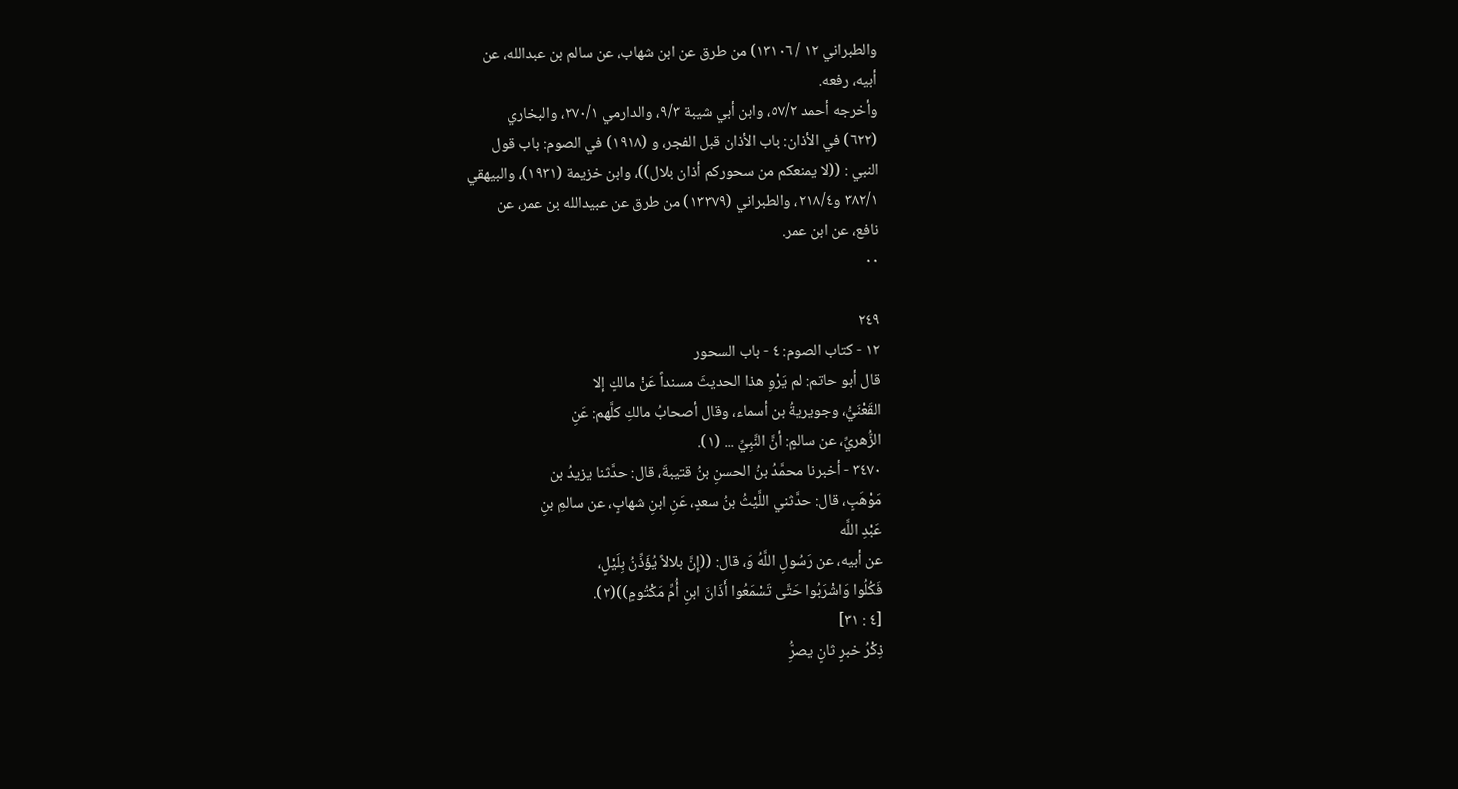والطبراني ١٢ / ١٣١٠٦) من طرق عن ابن شهاب، عن سالم بن عبدالله، عن
أبيه، رفعه.
وأخرجه أحمد ٥٧/٢، وابن أبي شيبة ٩/٣، والدارمي ٢٧٠/١، والبخاري
(٦٢٢) في الأذان: باب الأذان قبل الفجر، و (١٩١٨) في الصوم: باب قول
النبي : ((لا يمنعكم من سحوركم أذان بلال))، وابن خزيمة (١٩٣١)، والبيهقي
٣٨٢/١ و٢١٨/٤، والطبراني (١٣٣٧٩) من طرق عن عبيدالله بن عمر، عن
نافع، عن ابن عمر.
٠٠

٢٤٩
١٢ - كتاب الصوم: ٤ - باب السحور
قال أبو حاتم: لم يَرْوِ هذا الحديثَ مسنداً عَنْ مالكٍ إلا
القَعْنَيُّ، وجويريةُ بن أسماء، وقال أصحابُ مالكِ كلَّهم: عَنِ
الزُّهريِّ، عن سالمٍ: أنَّ النَّبِيِّ ... (١).
٣٤٧٠ - أخبرنا محمَّدُ بنُ الحسنِ بنُ قتيبةَ، قال: حدَّثنا يزيدُ بن
مَوْهَبٍ، قال: حدَّثني اللَّيْثُ بنُ سعدٍ، عَنِ ابنِ شهابٍ، عن سالمِ بنِ
عَبْدِ اللَّه
عن أبيه، عن رَسُولِ اللَّهُ وَ، قال: ((إِنَّ بلالاً يُؤَذِّنُ بِلَيْلٍ،
فَكُلُوا وَاشْرَبُوا حَتَّى تَسْمَعُوا أَذَانَ ابنِ أُمِّ مَكْتُومٍ))(٢).
[٤ : ٣١]
ذِكْرُ خبرٍ ثانٍ یصرُِّ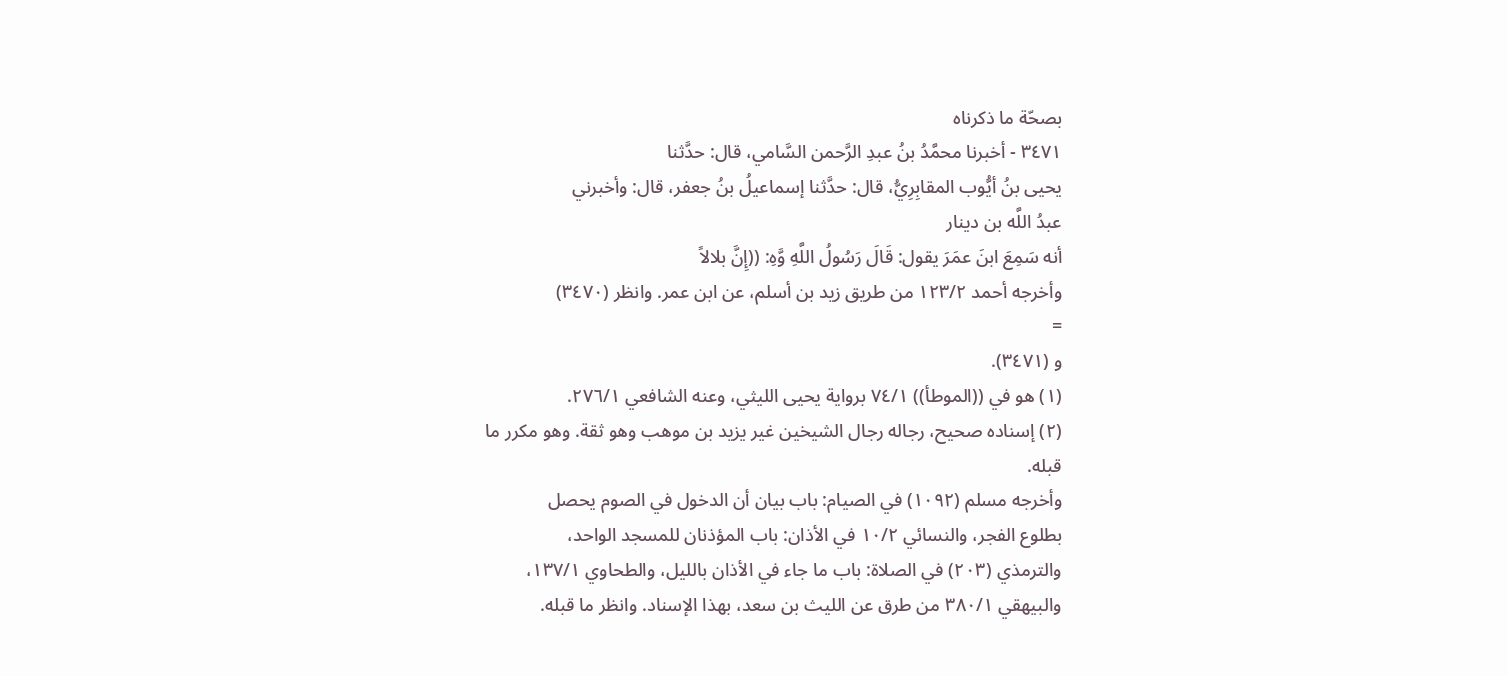بصحّة ما ذكرناه
٣٤٧١ - أخبرنا محمَّدُ بنُ عبدِ الرَّحمن السَّامي، قال: حدَّثنا
يحيى بنُ أيُّوب المقابِرِيُّ، قال: حدَّثنا إسماعيلُ بنُ جعفر، قال: وأخبرني
عبدُ اللَّه بن دينار
أنه سَمِعَ ابنَ عمَرَ يقول: قَالَ رَسُولُ اللَّهِ وَّهِ: ((إِنَّ بلالاً
وأخرجه أحمد ١٢٣/٢ من طريق زيد بن أسلم، عن ابن عمر. وانظر (٣٤٧٠)
=
و (٣٤٧١).
(١) هو في ((الموطأ)) ٧٤/١ برواية يحيى الليثي، وعنه الشافعي ٢٧٦/١.
(٢) إسناده صحيح، رجاله رجال الشيخين غير يزيد بن موهب وهو ثقة. وهو مكرر ما
قبله.
وأخرجه مسلم (١٠٩٢) في الصيام: باب بيان أن الدخول في الصوم يحصل
بطلوع الفجر، والنسائي ١٠/٢ في الأذان: باب المؤذنان للمسجد الواحد،
والترمذي (٢٠٣) في الصلاة: باب ما جاء في الأذان بالليل، والطحاوي ١٣٧/١،
والبيهقي ٣٨٠/١ من طرق عن الليث بن سعد، بهذا الإسناد. وانظر ما قبله.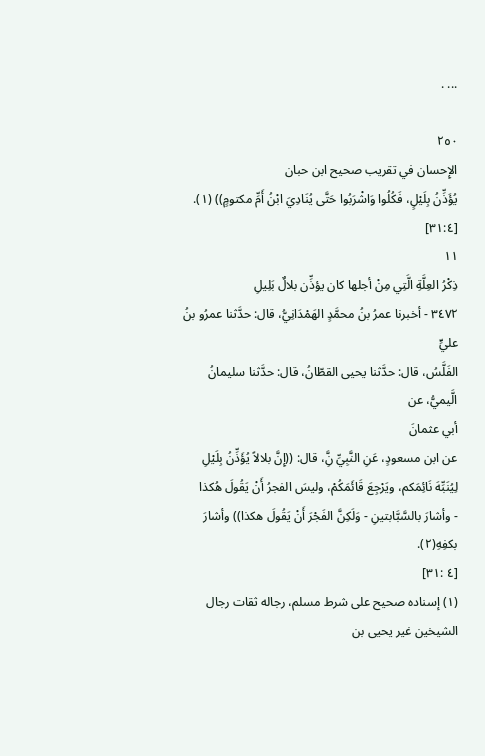... .

٢٥٠
الإِحسان في تقريب صحيح ابن حبان
يُؤَذِّنُ بِلَيْلٍ، فَكُلُوا وَاشْرَبُوا حَتَّى يُنَادِيَ ابْنُ أَمِّ مكتومٍ)) (١). [٣١:٤]
١١
ذِكْرُ العِلَّةِ الَّتِي مِنْ أجلها كان يؤذِّن بلالٌ بَلِيلِ
٣٤٧٢ - أخبرنا عمرُ بنُ محمَّدٍ الهَمْدَانِيُّ، قال: حدَّثنا عمرُو بنُ عليٍّ
الفَلَّسُ، قال: حدَّثنا يحيى القطّانُ، قال: حدَّثنا سليمانُ الَّيميُّ، عن
أبي عثمانَ
عن ابن مسعودٍ، عَنِ النَّبِيِّ نَِّ، قال: ((إِنَّ بلالاً يُؤَذِّنُ بِلَيْلِ
لِيُنَبِّهَ نَائِمَكم، ويَرْجِعَ قَائَمَكُمْ، وليسَ الفجرُ أَنْ يَقُولَ هُكذا
- وأشارَ بالسَّبَّابتينِ - وَلَكِنَّ الفَجْرَ أَنْ يَقُولَ هكذا)) وأشارَ بكفِهِ(٢).
[٤ :٣١]
(١) إسناده صحيح على شرط مسلم، رجاله ثقات رجال الشيخين غير يحيى بن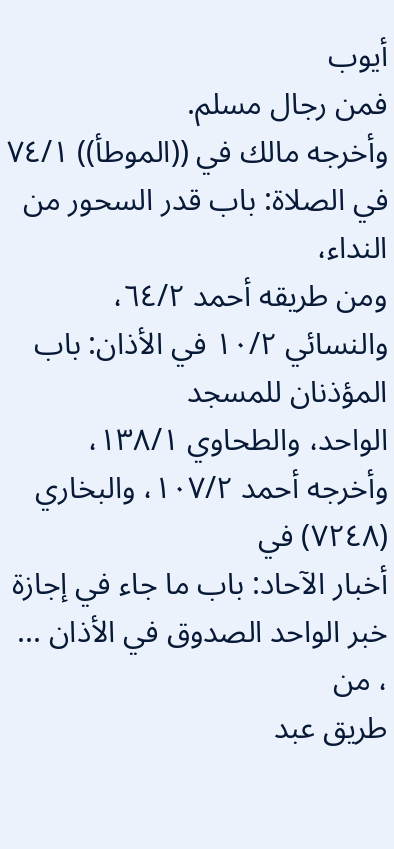أيوب
فمن رجال مسلم.
وأخرجه مالك في ((الموطأ)) ٧٤/١ في الصلاة: باب قدر السحور من النداء،
ومن طريقه أحمد ٦٤/٢، والنسائي ١٠/٢ في الأذان: باب المؤذنان للمسجد
الواحد، والطحاوي ١٣٨/١، وأخرجه أحمد ١٠٧/٢، والبخاري (٧٢٤٨) في
أخبار الآحاد: باب ما جاء في إجازة خبر الواحد الصدوق في الأذان ... ، من
طريق عبد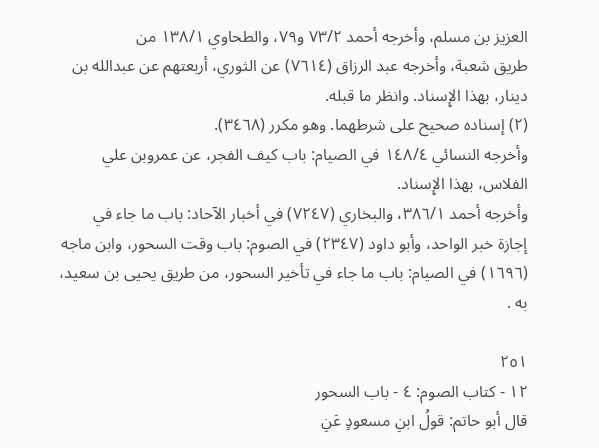العزيز بن مسلم، وأخرجه أحمد ٧٣/٢ و٧٩، والطحاوي ١٣٨/١ من
طريق شعبة، وأخرجه عبد الرزاق (٧٦١٤) عن الثوري، أربعتهم عن عبدالله بن
دينار، بهذا الإِسناد. وانظر ما قبله.
(٢) إسناده صحيح على شرطهما. وهو مكرر (٣٤٦٨).
وأخرجه النسائي ١٤٨/٤ في الصيام: باب كيف الفجر، عن عمروبن علي
الفلاس، بهذا الإِسناد.
وأخرجه أحمد ٣٨٦/١، والبخاري (٧٢٤٧) في أخبار الآحاد: باب ما جاء في
إجازة خبر الواحد، وأبو داود (٢٣٤٧) في الصوم: باب وقت السحور، وابن ماجه
(١٦٩٦) في الصيام: باب ما جاء في تأخير السحور، من طريق يحيى بن سعيد،
به .

٢٥١
١٢ - كتاب الصوم: ٤ - باب السحور
قال أبو حاتم: قولُ ابنِ مسعودٍ عَنِ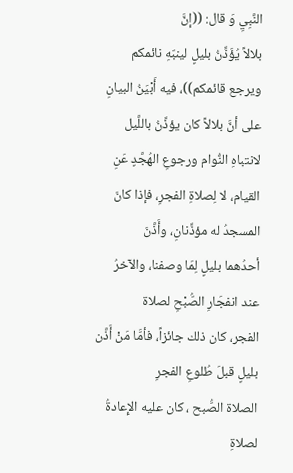النَّبِيِ وَ قال: ((إنَّ
بلالاً يُؤَذِّنُ بليلٍ لينبّهِ نائمكم ويرجع قائمكم))، فيه أَبْيَنُ البيانِ
على أنَّ بلالاً كان يؤذِّنُ باللَّيل لانتباهِ النُّوام ورجوعِ الهُجَّدٍ عَنِ
القيام، لا لِصلاةِ الفجرِ، فإذا كانَ المسجدُ له مؤذِّنانِ، وأَذَّنَ
أحدُهما بليلٍ لِمَا وصفنا، والآخرُ عند انفجَارِ الصُّبْحِ لصلاة
الفجر، كان ذلك جائزاً، فأمَّا مَنْ أَذَّن بليلٍ قبلَ طُلوعِ الفجرِ
الصلاة الصُّبح ، كان عليه الإِعادةُ لصلاةِ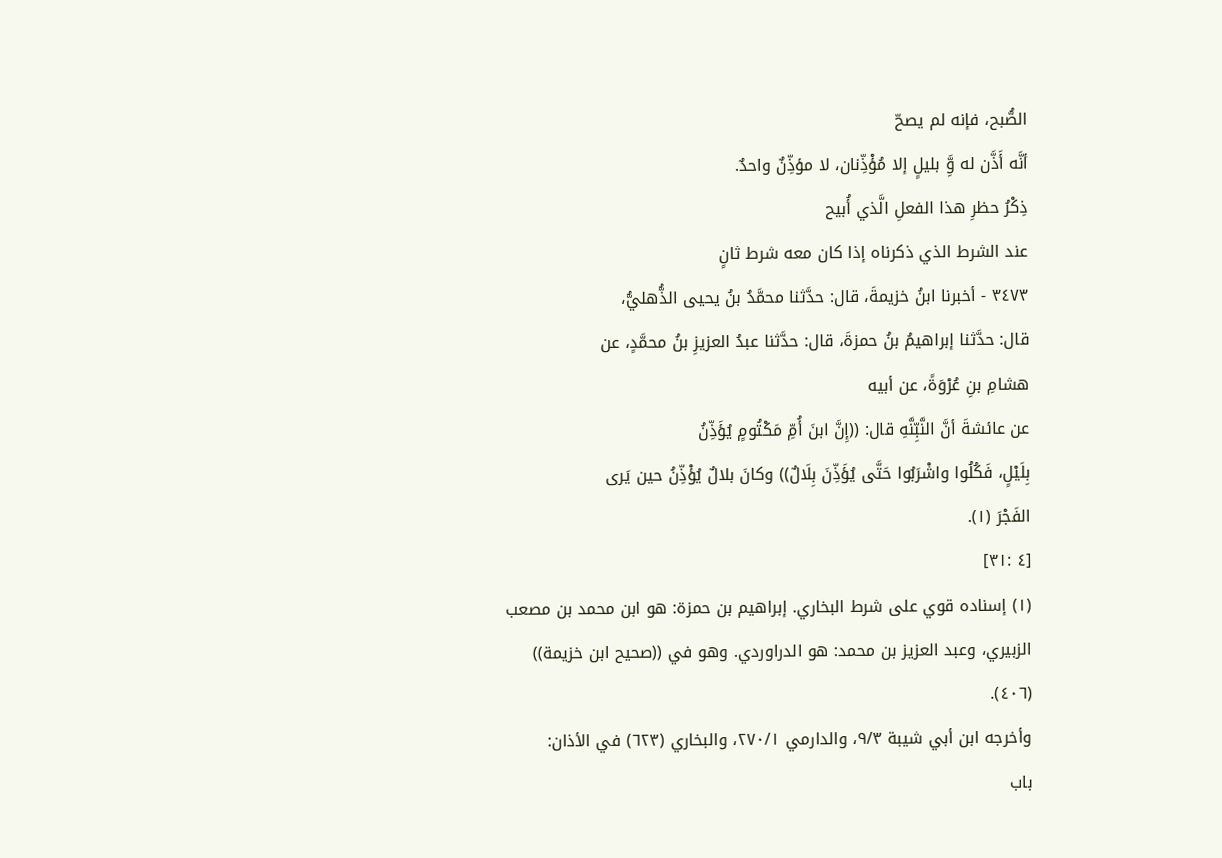الصُّبح، فإنه لم يصحّ
أنَّه أَذَّن له وَِّ بليلٍ إلا مُؤْذِّنان، لا مؤذِّنٌ واحدٌ.
ذِكْرُ حظرِ هذا الفعلِ الَّذي أُبيح
عند الشرط الذي ذكرناه إذا كان معه شرط ثانٍ
٣٤٧٣ - أخبرنا ابنُ خزيمةَ، قال: حدَّثنا محمَّدُ بنُ يحيى الذُّهليُّ،
قال: حدَّثنا إبراهيمُ بنُ حمزةَ، قال: حدَّثنا عبدُ العزيزِ بنُ محمَّدٍ، عن
هشامِ بنِ عُرْوَةً، عن أبيه
عن عائشةَ أنَّ النَّبِّنَّهِ قال: ((إِنَّ ابنَ أُمِّ مَكْتُومٍ يُؤَذِّنُ
بِلَيْلٍ، فَكُلُوا واشْرَبُوا حَتَّى يُؤَذِّنَ بِلَالٌ)) وكانَ بلالٌ يُؤْذِّنُ حین یَرى
الفَجْرَ (١).
[٤ :٣١]
(١) إسناده قوي على شرط البخاري. إبراهيم بن حمزة: هو ابن محمد بن مصعب
الزبيري، وعبد العزيز بن محمد: هو الدراوردي. وهو في ((صحيح ابن خزيمة))
(٤٠٦).
وأخرجه ابن أبي شيبة ٩/٣، والدارمي ٢٧٠/١، والبخاري (٦٢٣) في الأذان:
باب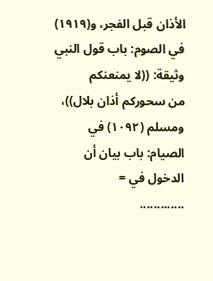الأذان قبل الفجر، و(١٩١٩) في الصوم: باب قول النبي وثيقة: ((لا يمنعنكم
من سحوركم أذان بلال))، ومسلم (١٠٩٢) في الصيام: باب بيان أن الدخول في =
.............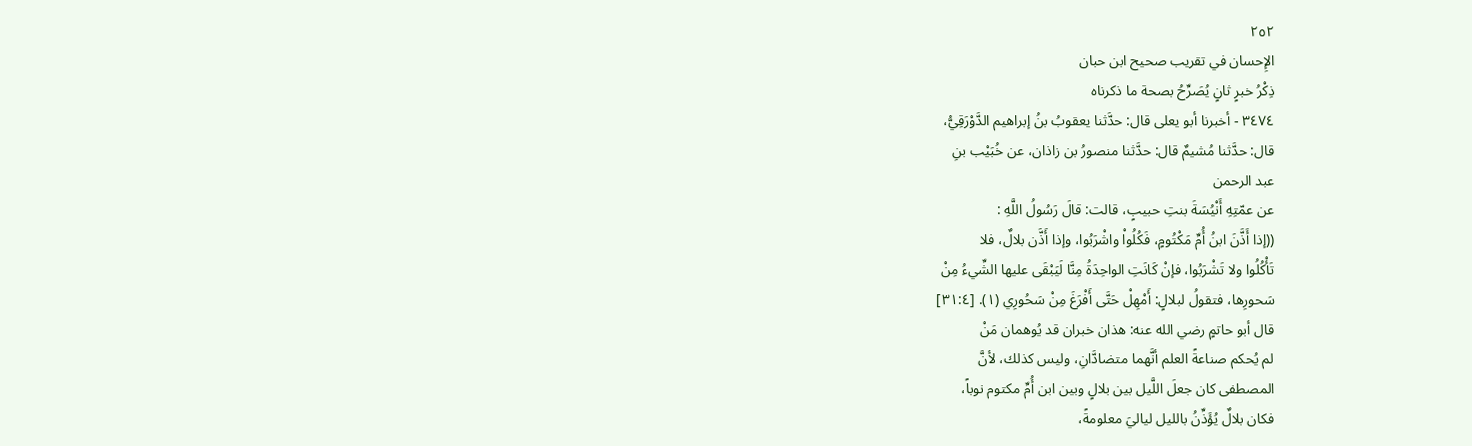٢٥٢
الإِحسان في تقريب صحيح ابن حبان
ذِكْرُ خبرٍ ثانٍ يُصَرِّحُ بصحة ما ذكرناه
٣٤٧٤ - أخبرنا أبو يعلى قال: حدَّثنا يعقوبُ بنُ إبراهيم الدَّوْرَقِيُّ،
قال: حدَّثنا مُشيمٌ قال: حدَّثنا منصورُ بن زاذان، عن خُبَيْب بنِ
عبد الرحمن
عن عمّتِهِ أَنْيُسَةَ بنتِ حبيبٍ، قالت: قالَ رَسُولُ اللَّهِ :
((إذا أَذَّنَ ابنُ أُمِّ مَكْتُومٍ، فَكُلُواْ واشْرَبُوا، وإذا أَذَّن بلالٌ، فلا
تَأْكُلُوا ولا تَشْرَبُوا، فإنْ كَانَتِ الواحِدَةُ مِنَّا لَيَبْقَى عليها الشِّيءُ مِنْ
سَحورِها، فتقولُ لبلالٍ: أَمْهِلْ حَتَّى أَفْرَغَ مِنْ سَحُورِي (١). [٣١:٤]
قال أبو حاتمٍ رضي الله عنه: هذان خبران قد يُوهمان مَنْ
لم يُحكم صناعةً العلم أنَّهما متضادَّانِ، وليس كذلك، لأنَّ
المصطفى كان جعلَ اللَّيل بين بلالٍ وبين ابن أُمِّ مكتوم نوباً،
فكان بلالٌ يُؤَذِّنُ بالليل لياليَ معلومةً،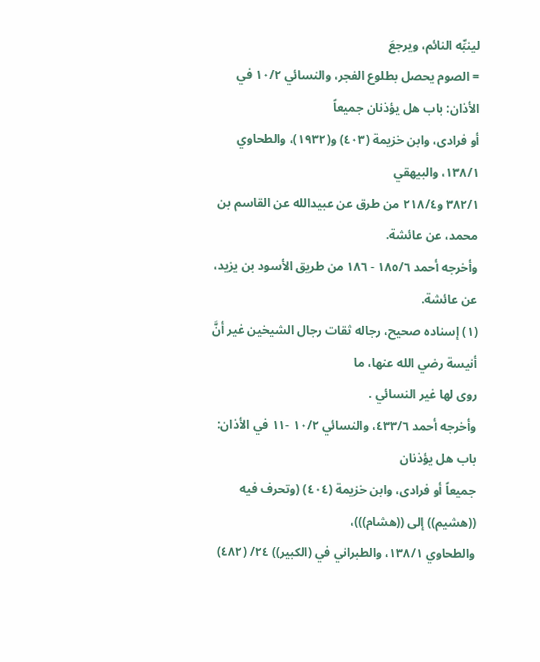لينبِّه النائم، ويرجعَ
= الصوم يحصل بطلوع الفجر، والنسائي ١٠/٢ في الأذان: باب هل يؤذنان جميعاً
أو فرادى، وابن خزيمة (٤٠٣) و(١٩٣٢)، والطحاوي ١٣٨/١، والبيهقي
٣٨٢/١ و٢١٨/٤ من طرق عن عبيدالله عن القاسم بن محمد، عن عائشة.
وأخرجه أحمد ١٨٥/٦ - ١٨٦ من طريق الأسود بن يزيد، عن عائشة.
(١) إسناده صحيح، رجاله ثقات رجال الشيخين غير أنَّ أنيسة رضي الله عنها، ما
روى لها غير النسائي .
وأخرجه أحمد ٤٣٣/٦، والنسائي ١٠/٢ -١١ في الأذان: باب هل يؤذنان
جميعاً أو فرادى، وابن خزيمة (٤٠٤) (وتحرف فيه ((هشيم)) إلى ((هشام)))،
والطحاوي ١٣٨/١، والطبراني في (الكبير)) ٢٤/ (٤٨٢)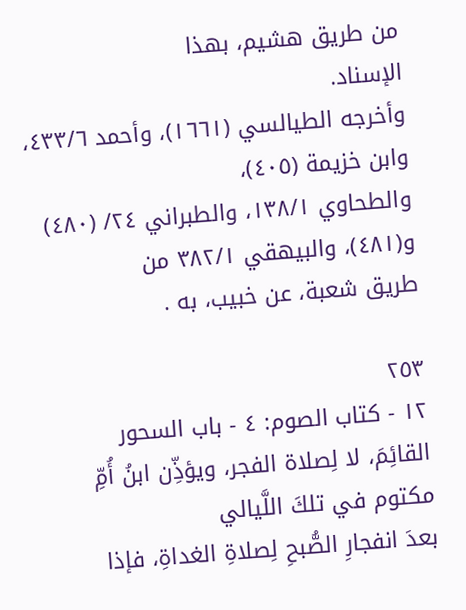من طريق هشيم، بهذا
الإسناد.
وأخرجه الطيالسي (١٦٦١)، وأحمد ٤٣٣/٦، وابن خزيمة (٤٠٥)،
والطحاوي ١٣٨/١، والطبراني ٢٤/ (٤٨٠) و(٤٨١)، والبيهقي ٣٨٢/١ من
طریق شعبة، عن خبيب، به .

٢٥٣
١٢ - كتاب الصوم: ٤ - باب السحور
القائِمَ، لا لِصلاة الفجر، ويؤذِّن ابنُ أُمِّ مكتوم في تلكَ اللَّيالي
بعدَ انفجارِ الصُّبحِ لِصلاةِ الغداةِ، فإذا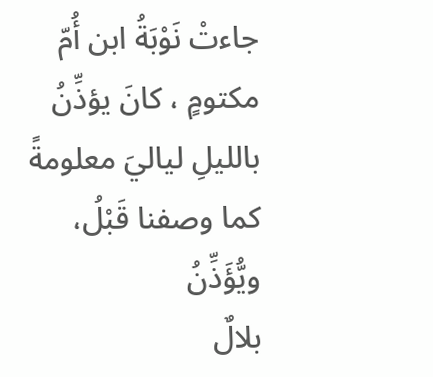جاءتْ نَوْبَةُ ابن أُمّ
مكتومٍ ، كانَ يؤذِّنُ بالليلِ لياليَ معلومةً كما وصفنا قَبْلُ، ويُّؤَذِّنُ
بلالٌ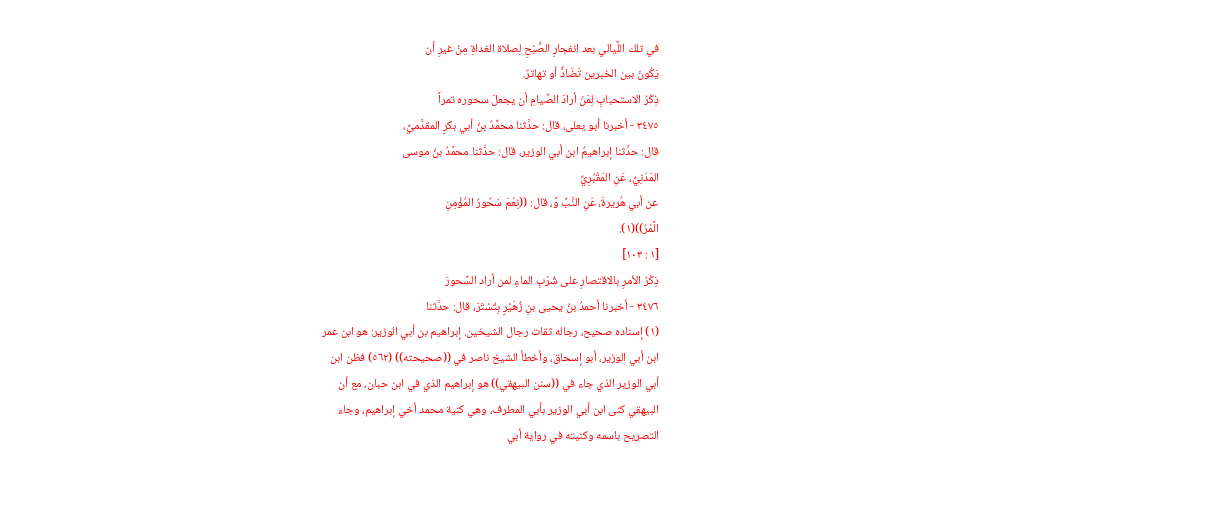في تلك اللَّيالي بعد انفجارِ الصُّبْحِ لِصلاة الغداةِ مِنْ غيرِ أن
يَكُونَ بين الخبرين تَضَادٌّ أو تهاترٌ.
ذِكْرُ الاستحبابِ لِمَنْ أرادَ الصِّيامِ أن يجعلَ سحوره تمراً
٣٤٧٥ - أخبرنا أبو يعلى، قال: حدَّثنا محمَّدُ بنُ أبي بكرٍ المقدَّميُّ،
قال: حدَّثنا إبراهيمُ ابن أبي الوزير، قال: حدَّثنا محمَّدُ بنُ موسى
المَدَنِيُّ، عَنِ المَقْبُرِيِّ
عن أبي هُريرةَ، عَنِ النَّبِّ وَّ، قال: ((نِعْمَ سَحُورُ المُؤْمِنِ
الَّمْرُ))(١).
[١ : ١٠٣]
ذِكْرُ الأمرِ بالاقتصارِ على شُرْبِ الماءِ لمن أراد السَّحورَ
٣٤٧٦ - أخبرنا أحمدُ بنُ يحيى بنِ زُهَيْرٍ بِتُسْتَرَ، قال: حدَّثنا
(١) إسناده صحيح، رجاله ثقات رجال الشيخين. إبراهيم بن أبي الوزير: هو ابن عمر
ابن أبي الوزير، أبو إسحاق، وأخطأ الشيخ ناصر في ((صحيحته)) (٥٦٢) فظن ابن
أبي الوزير الذي جاء في ((سنن البيهقي)) هو إبراهيم الذي في ابن حبان، مع أن
البيهقي كنى ابن أبي الوزير بأبي المطرف، وهي كنية محمد أخي إبراهيم، وجاء
التصريح باسمه وكنيته في رواية أبي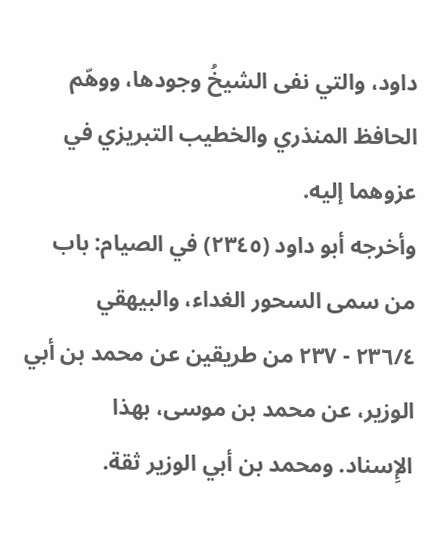داود، والتي نفى الشيخُ وجودها، ووهّم
الحافظ المنذري والخطيب التبريزي في عزوهما إليه.
وأخرجه أبو داود (٢٣٤٥) في الصيام: باب من سمى السحور الغداء، والبيهقي
٢٣٦/٤ - ٢٣٧ من طريقين عن محمد بن أبي الوزير، عن محمد بن موسى، بهذا
الإِسناد. ومحمد بن أبي الوزير ثقة.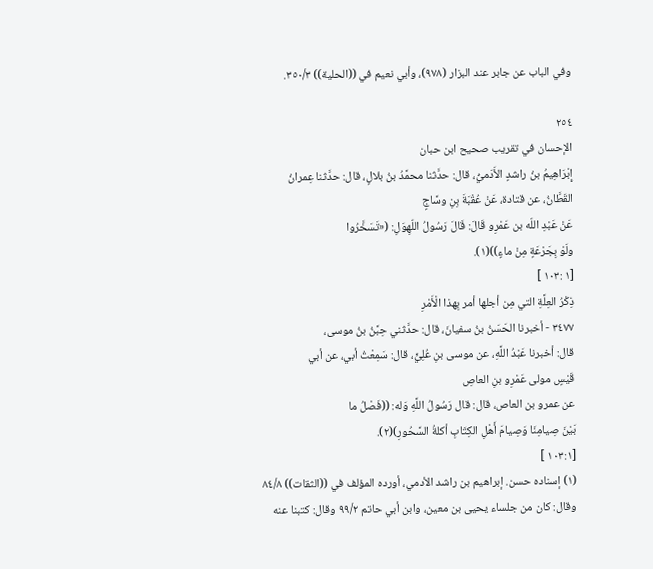وفي الباب عن جابر عند البزار (٩٧٨)، وأبي نعيم في ((الحلية)) ٣٥٠/٣.

٢٥٤
الإحسان في تقريب صحيح ابن حبان
إِبْرَاهِيمُ بنُ راشدٍ الأَدَميُّ، قال: حدَّثنا محمَّدُ بنُ بلالٍ، قال: حدَّثنا عِمرانُ
القَطَّانُ، عن قتادة، عَنْ عُقْبَةَ بِنِ وسَّاجٍ
عَنْ عَبْدِ اللّه بن عَمْرِو قَالَ: قَالَ رَسُولُ اللّهِوَلِ: («تَسَخَّرُوا
ولَوْ بِجَرْعَةٍ مِنْ ماءٍ))(١).
[١ :١٠٣ ]
ذِكْرُ العِلَّةِ التي مِن أجلها أمر بِهذا الْأَمْرِ
٣٤٧٧ - أخبرنا الحَسَنُ بنُ سفيانَ، قال: حدَّثني حِبَّنُ بنُ موسى،
قال: أخبرنا عَبْدُ اللَّهِ، عن موسى بنِ عُلِيٍّ، قال: سَمِعْتُ أبي، عن أبي
قَيْسٍ مولى عَمْرِو بنِ العاصِ
عن عمرو بن العاص، قال: قال رَسُولُ اللَّهِ وَله: ((فَصْلُ ما
بَيْنَ صِيامِنَا وَصِيامَ أَهْلِ الكِتَابِ أكلةُ السَّحُورِ)(٢).
[١٠٣:١ ]
(١) إسناده حسن. إبراهيم بن راشد الأدمي، أورده المؤلف في ((الثقات)) ٨٤/٨
وقال: كان من جلساء يحيى بن معين، وابن أبي حاتم ٩٩/٢ وقال: كتبنا عنه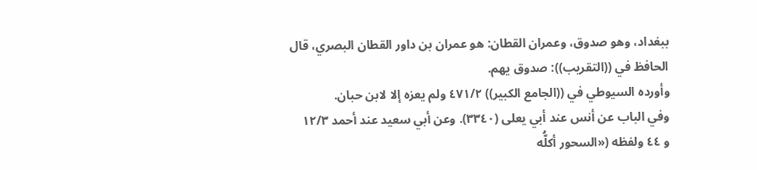ببغداد، وهو صدوق، وعمران القطان: هو عمران بن داور القطان البصري، قال
الحافظ في ((التقريب)): صدوق يهم.
وأورده السيوطي في ((الجامع الكبير)) ٤٧١/٢ ولم يعزه إلا لابن حبان.
وفي الباب عن أنس عند أبي يعلى (٣٣٤٠). وعن أبي سعيد عند أحمد ١٢/٣
و ٤٤ ولفظه («السحور أكلُّه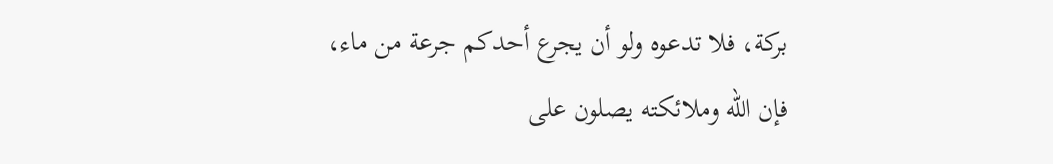بركة، فلا تدعوه ولو أن يجرع أحدكم جرعة من ماء،
فإن الله وملائكته يصلون على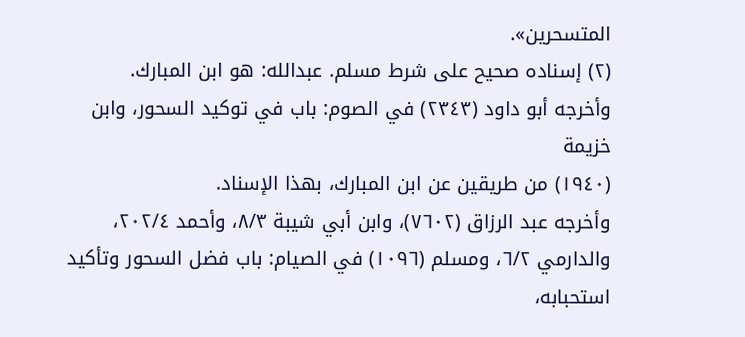المتسحرين».
(٢) إسناده صحيح على شرط مسلم. عبدالله: هو ابن المبارك.
وأخرجه أبو داود (٢٣٤٣) في الصوم: باب في توكيد السحور، وابن خزيمة
(١٩٤٠) من طريقين عن ابن المبارك، بهذا الإسناد.
وأخرجه عبد الرزاق (٧٦٠٢)، وابن أبي شيبة ٨/٣، وأحمد ٢٠٢/٤،
والدارمي ٦/٢، ومسلم (١٠٩٦) في الصيام: باب فضل السحور وتأكيد
استحبابه،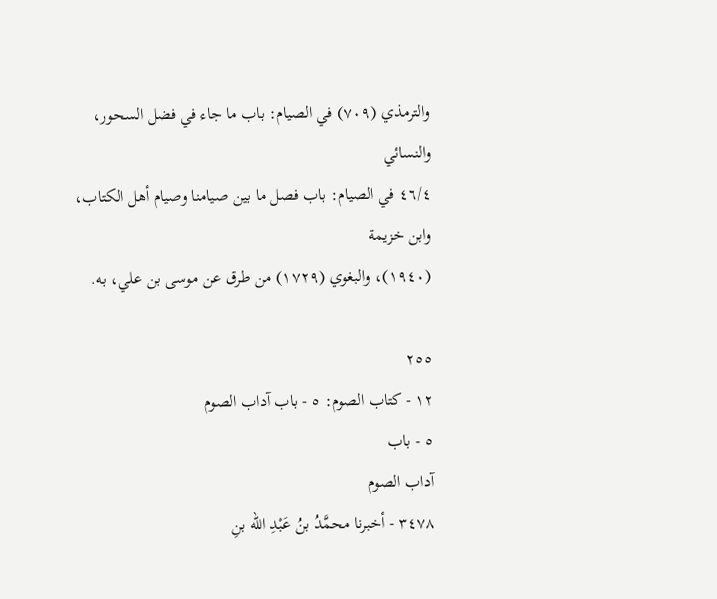والترمذي (٧٠٩) في الصيام: باب ما جاء في فضل السحور، والنسائي
٤٦/٤ في الصيام: باب فصل ما بين صيامنا وصيام أهل الكتاب، وابن خزيمة
(١٩٤٠)، والبغوي (١٧٢٩) من طرق عن موسى بن علي، به.

٢٥٥
١٢ - كتاب الصوم: ٥ - باب آداب الصوم
٥ - باب
آداب الصوم
٣٤٧٨ - أخبرنا محمَّدُ بنُ عَبْدِ اللّه بنِ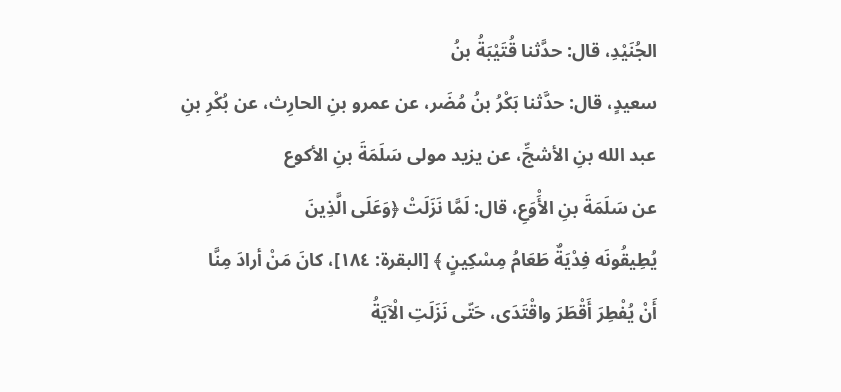الجُنَيْدِ، قال: حدَّثنا قُتَيْبَةُ بنُ
سعيدٍ، قال: حدَّثنا بَكْرُ بنُ مُضَر، عن عمرو بنِ الحارِث، عن بُكْرِ بنِ
عبد الله بنِ الأشجِّ، عن يزيد مولى سَلَمَةَ بنِ الأكوع
عن سَلَمَةَ بنِ الأَْوَعِ، قال: لَمَّا نَزَلَتْ ﴿وَعَلَى الَّذِينَ
يُطِيقُونَه فِدْيَةٌ طَعَامُ مِسْكِينٍ ﴾ [البقرة: ١٨٤]، كانَ مَنْ أرادَ مِنَّا
أَنْ يُفْطِرَ أَقْطَرَ واقْتَدَى، حَتّى نَزَلَتِ الْآيَةُ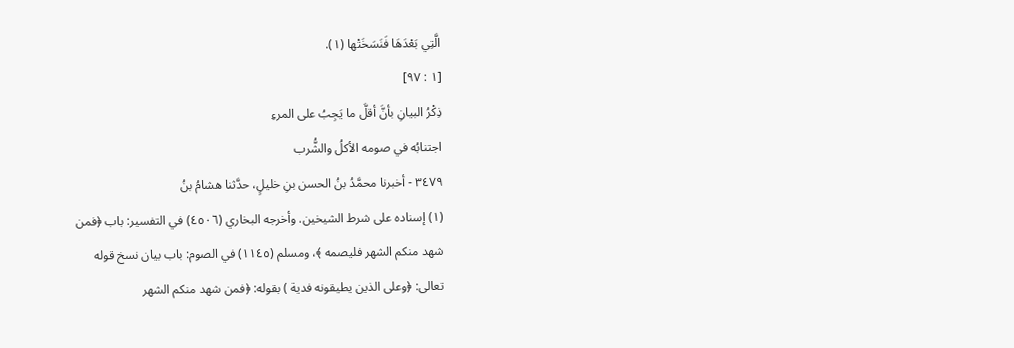الَّتِي بَعْدَهَا فَنَسَخَتْها (١).
[١ : ٩٧]
ذِكْرُ البيانِ بأنَّ أقلَّ ما يَجِبُ على المرءِ
اجتنابُه في صومه الأكلُ والشُّرب
٣٤٧٩ - أخبرنا محمَّدُ بنُ الحسن بنِ خليلٍ، حدَّثنا هشامُ بنُ
(١) إسناده على شرط الشيخين. وأخرجه البخاري (٤٥٠٦) في التفسير: باب ﴿فمن
شهد منكم الشهر فليصمه ﴾، ومسلم (١١٤٥) في الصوم: باب بيان نسخ قوله
تعالى: ﴿وعلى الذين يطيقونه فدية ) بقوله: ﴿فمن شهد منكم الشهر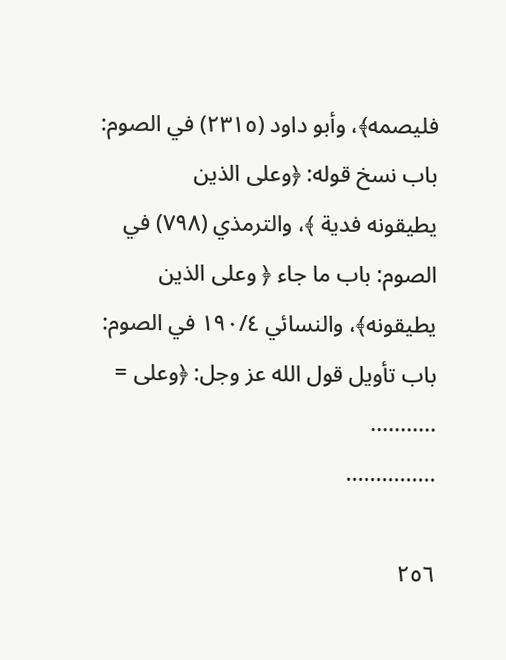فليصمه﴾، وأبو داود (٢٣١٥) في الصوم: باب نسخ قوله: ﴿وعلى الذين
يطيقونه فدية ﴾، والترمذي (٧٩٨) في الصوم: باب ما جاء ﴿ وعلى الذين
يطيقونه﴾، والنسائي ١٩٠/٤ في الصوم: باب تأويل قول الله عز وجل: ﴿وعلى =
...........
...............

٢٥٦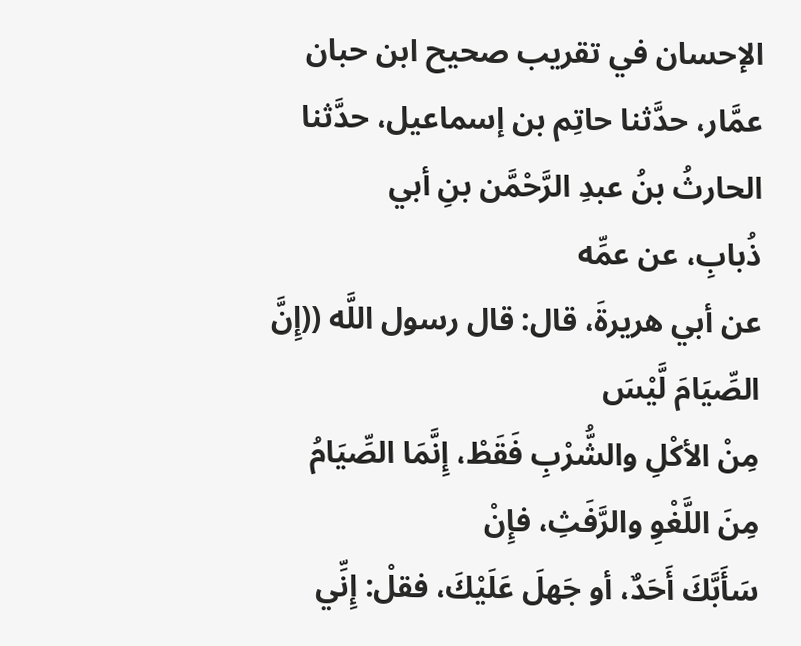الإحسان في تقريب صحيح ابن حبان
عمَّار، حدَّثنا حاتِم بن إسماعيل، حدَّثنا الحارثُ بنُ عبدِ الرَّحْمَّن بنِ أبي
ذُبابِ، عن عمِّه
عن أبي هريرةَ، قال: قال رسول اللَّه ((إِنَّ الصِّيَامَ لَّيْسَ
مِنْ الأكْلِ والشُّرْبِ فَقَطْ، إِنَّمَا الصِّيَامُ مِنَ اللَّغْوِ والرَّفَثِ، فإِنْ
سَأَبَّكَ أَحَدٌ، أو جَهلَ عَلَيْكَ، فقلْ: إِنِّي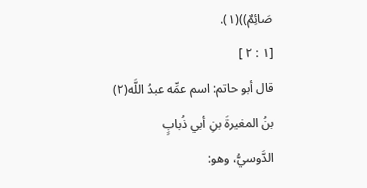صَائِمٌ))(١).
[١ : ٢ ]
قال أبو حاتم: اسم عمِّه عبدُ اللَّه(٢) بنُ المغيرةَ بنِ أبي ذُبابٍ
الدَّوسيُّ، وهو: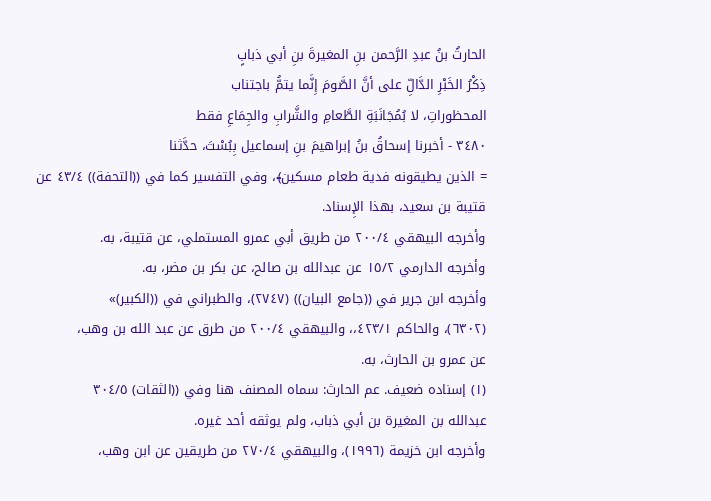الحارثُ بنُ عبدِ الرَّحمن بنِ المغيرةَ بنِ أبي ذبابٍ
ذِكْرُ الخَبْرِ الدَّالِّ على أنَّ الصَّومَ إِنَّما يتمُّ باجتناب
المحظوراتِ، لا بُمُجَانَبَةِ الطَّعامِ والشَّرابِ والجِمَاعِ فقط
٣٤٨٠ - أخبرنا إسحاقُ بنُ إبراهيمَ بنِ إسماعيل بِبُسْتَ، حدَّثنا
= الذين يطيقونه فدية طعام مسكين﴾، وفي التفسير كما في ((التحفة)) ٤٣/٤ عن
قتيبة بن سعيد، بهذا الإِسناد.
وأخرجه البيهقي ٢٠٠/٤ من طريق أبي عمرو المستملي، عن قتيبة، به.
وأخرجه الدارمي ١٥/٢ عن عبدالله بن صالح، عن بكر بن مضر، به.
وأخرجه ابن جرير في ((جامع البيان)) (٢٧٤٧)، والطبراني في ((الكبير)»
(٦٣٠٢)، والحاكم ٤٢٣/١،، والبيهقي ٢٠٠/٤ من طرق عن عبد الله بن وهب،
عن عمرو بن الحارث، به.
(١) إسناده ضعيف. عم الحارث: سماه المصنف هنا وفي ((الثقات) ٣٠٤/٥
عبدالله بن المغيرة بن أبي ذباب، ولم يوثقه أحد غيره.
وأخرجه ابن خزيمة (١٩٩٦)، والبيهقي ٢٧٠/٤ من طريقين عن ابن وهب،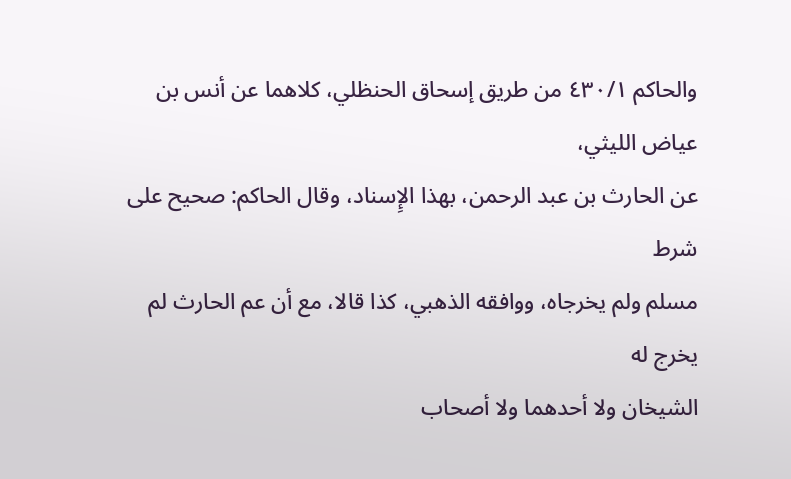والحاكم ٤٣٠/١ من طريق إسحاق الحنظلي، كلاهما عن أنس بن عياض الليثي،
عن الحارث بن عبد الرحمن، بهذا الإِسناد، وقال الحاكم: صحيح على شرط
مسلم ولم يخرجاه، ووافقه الذهبي، كذا قالا، مع أن عم الحارث لم يخرج له
الشيخان ولا أحدهما ولا أصحاب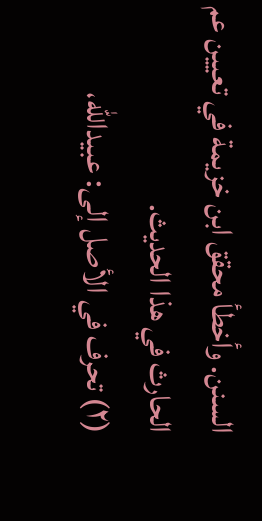السنن. وأخطأ محقق ابن خزيمة في تعيين عم
الحارث في هذا الحديث.
(٢) تحرف في الأصل إلى: عبيدالله،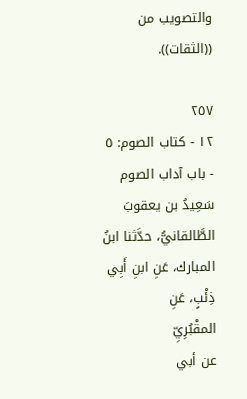والتصويب من ((الثقات)).

٢٥٧
١٢ - كتاب الصوم: ٥ - باب آداب الصوم
سَعِيدُ بن يعقوبَ الطَّالقانيُّ، حدَّثنا ابنُ المبارك، عَنِ ابنِ أَبِي ذِئْبٍ، عَنِ
المقْبُرِيِّ
عن أبي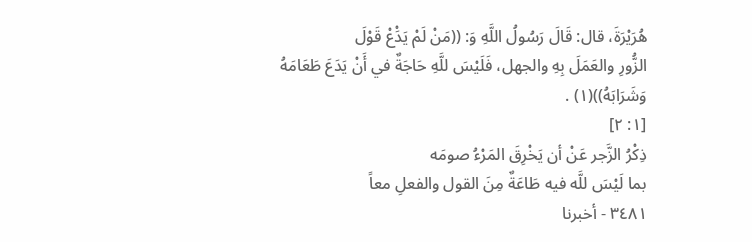هُرَيْرَةَ، قال: قَالَ رَسُولُ اللَّهِ وَ: ((مَنْ لَمْ يَدَْعْ قَوْلَ
الزُّورِ والعَمَلَ بِهِ والجهل، فَلَيْسَ للَّهِ حَاجَةٌ في أَنْ يَدَعَ طَعَامَهُ
وَشَرَابَهُ))(١) .
[١: ٢]
ذِكْرُ الزَّجر عَنْ أن يَخْرِقَ المَرْءُ صومَه
بما لَيْسَ للَّه فيه طَاعَةٌ مِنَ القول والفعلِ معاً
٣٤٨١ - أخبرنا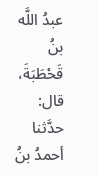عبدُ اللَّه بنُ قَحْطَبَةَ، قال: حدَّثنا أحمدُ بنُ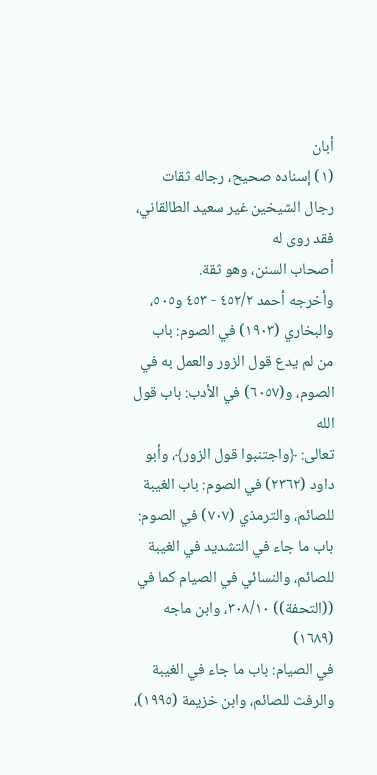أبان
(١) إسناده صحيح، رجاله ثقات رجال الشيخين غير سعيد الطالقاني، فقد روى له
أصحاب السنن، وهو ثقة.
وأخرجه أحمد ٤٥٢/٢ - ٤٥٣ و٥٠٥، والبخاري (١٩٠٣) في الصوم: باب
من لم يدع قول الزور والعمل به في الصوم، و(٦٠٥٧) في الأدب: باب قول الله
تعالى: ﴿واجتنبوا قول الزور﴾، وأبو داود (٢٣٦٢) في الصوم: باب الغيبة
للصائم، والترمذي (٧٠٧) في الصوم: باب ما جاء في التشديد في الغيبة
للصائم، والنسائي في الصيام كما في ((التحفة)) ٣٠٨/١٠، وابن ماجه (١٦٨٩)
في الصيام: باب ما جاء في الغيبة والرفث للصائم، وابن خزيمة (١٩٩٥)،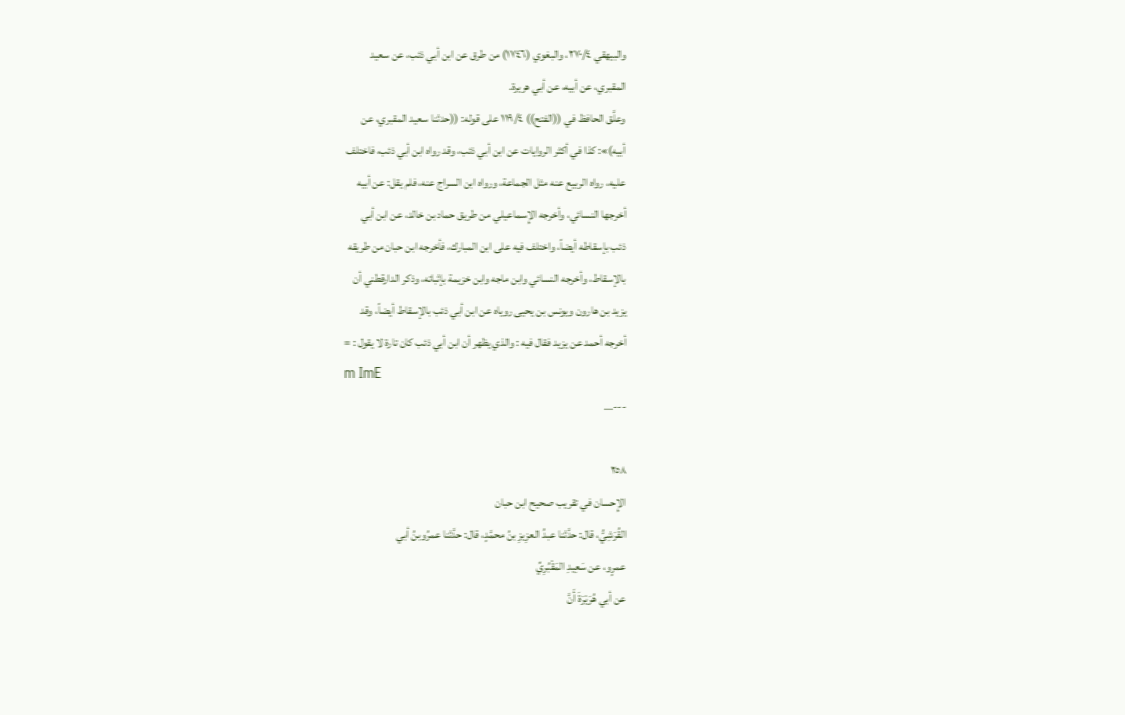والبيهقي ٢٧٠/٤، والبغوي (١٧٤٦) من طرق عن ابن أبي ذئب، عن سعيد
المقبري، عن أبيه، عن أبي هريرة.
وعلَّق الحافظ في ((الفتح)) ١١٩/٤ على قوله: ((حدثنا سعيد المقبري، عن
أبيه)»: كذا في أكثر الروايات عن ابن أبي ذئب، وقد رواه ابن أبي ذئب، فاختلف
عليه، رواه الربيع عنه مثل الجماعة، ورواه ابن السراج عنه، فلم يقل: عن أبيه
أخرجها النسائي، وأخرجه الإِسماعيلي من طريق حماد بن خالد، عن ابن أبي
ذئب بإسقاطه أيضاً، واختلف فيه على ابن المبارك، فأخرجه ابن حبان من طريقه
بالإسقاط، وأخرجه النسائي وابن ماجه وابن خزيمة بإثباته، وذكر الدارقطني أن
يزيد بن هارون ويونس بن يحيى روياه عن ابن أبي ذئب بالإسقاط أيضاً، وقد
أخرجه أحمد عن يزيد فقال فيه : والذي يظهر أن ابن أبي ذئب كان تارة لا يقول : =
m ImE
---...

٢٥٨
الإِحسان في تقريب صحيح ابن حبان
القُرَشِيُّ، قال: حدَّثنا عبدُ العزِيزِ بنُ محمَّدٍ، قال: حدَّثنا عمرُوبنُ أبي
عمرٍو، عن سَعِيدِ المَقْبُرِيِّ
عن أبي هُرَيْرَةَ أَنَّ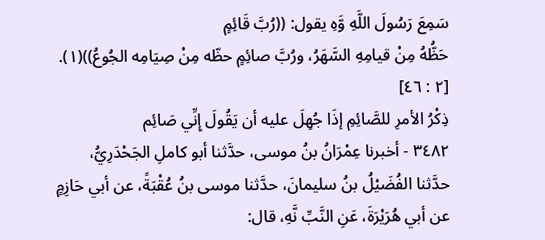سَمِعَ رَسُولَ اللَّهِ وَّهِ يقول: ((رُبَّ قَائِمٍ
حَظُّهُ مِنْ قيامِهِ السَّهَرُ، ورُبَّ صائِمٍ حظّه مِنْ صِيَامِه الجُوعُ))(١).
[٢ : ٤٦]
ذِكْرُ الأمرِ للصَّائِمِ إذَا جُهِلَ عليه أن يَقُولَ إِنِّي صَائِم
٣٤٨٢ - أخبرنا عِمْرَانُ بنُ موسى، حدَّثنا أبو كاملِ الجَحْدَرِيُّ،
حدَّثنا الفُضَيْلُ بنُ سليمانَ، حدَّثنا موسى بنُ عُقْبَةً، عن أبي حَازِمٍ
عن أبي هُرَيْرَةَ، عَنِ النَّبِّ نَّهِ، قال: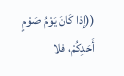((إذا كَانَ يَوْمُ صَوْمٍ
أَحَدِكُمْ، فلا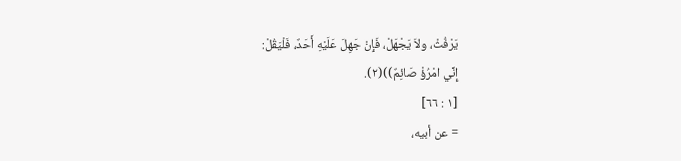يَرْفُثْ، ولاَ يَجْهَلْ، فَإِنْ جَهِلَ عَلَيْهِ أَحَدٌ، فَلْيَقُلْ:
إِنِّي امْرُؤْ صَائِمٌ))(٢).
[١ : ٦٦]
= عن أبيه،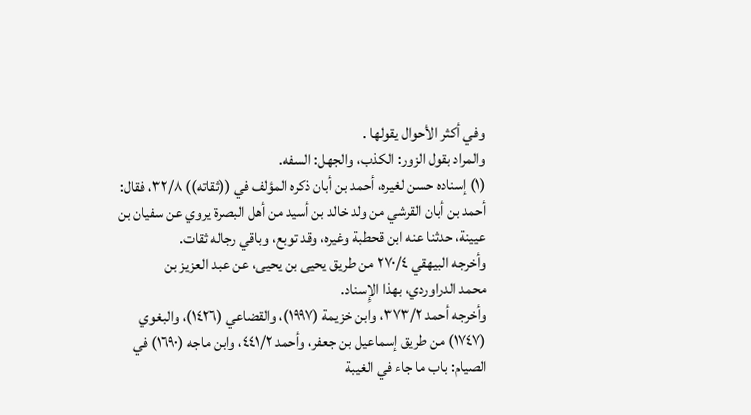وفي أكثر الأحوال يقولها .
والمراد بقول الزور: الكذب، والجهل: السفه.
(١) إسناده حسن لغيره، أحمد بن أبان ذكره المؤلف في ((ثقاته)) ٣٢/٨، فقال:
أحمد بن أبان القرشي من ولد خالد بن أسيد من أهل البصرة يروي عن سفيان بن
عيينة، حدثنا عنه ابن قحطبة وغيره، وقد توبع، وباقي رجاله ثقات.
وأخرجه البيهقي ٢٧٠/٤ من طريق يحيى بن يحيى، عن عبد العزيز بن
محمد الدراوردي، بهذا الإِسناد.
وأخرجه أحمد ٣٧٣/٢، وابن خزيمة (١٩٩٧)، والقضاعي (١٤٢٦)، والبغوي
(١٧٤٧) من طريق إسماعيل بن جعفر، وأحمد ٤٤١/٢، وابن ماجه (١٦٩٠) في
الصيام: باب ما جاء في الغيبة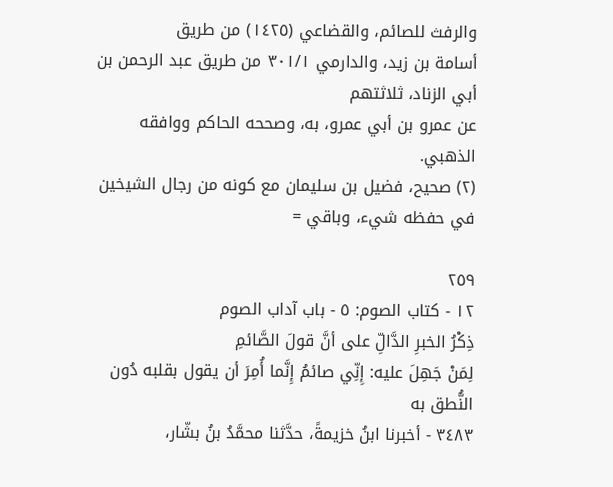والرفث للصائم، والقضاعي (١٤٢٥) من طريق
أسامة بن زيد، والدارمي ٣٠١/١ من طريق عبد الرحمن بن أبي الزناد، ثلاثتهم
عن عمرو بن أبي عمرو، به، وصححه الحاكم ووافقه الذهبي.
(٢) صحيح، فضيل بن سليمان مع كونه من رجال الشيخين في حفظه شيء، وباقي =

٢٥٩
١٢ - كتاب الصوم: ٥ - باب آداب الصوم
ذِكْرُ الخبرِ الدَّالِّ على أنَّ قولَ الصَّائمِ
لِمَنْ جَهِلَ عليه: إِنِّي صائمُ إِنَّما أُمِرَ أن يقول بقلبه دُون النُّطق به
٣٤٨٣ - أخبرنا ابنُ خزيمةً، حدَّثنا محمَّدُ بنُ بشّار،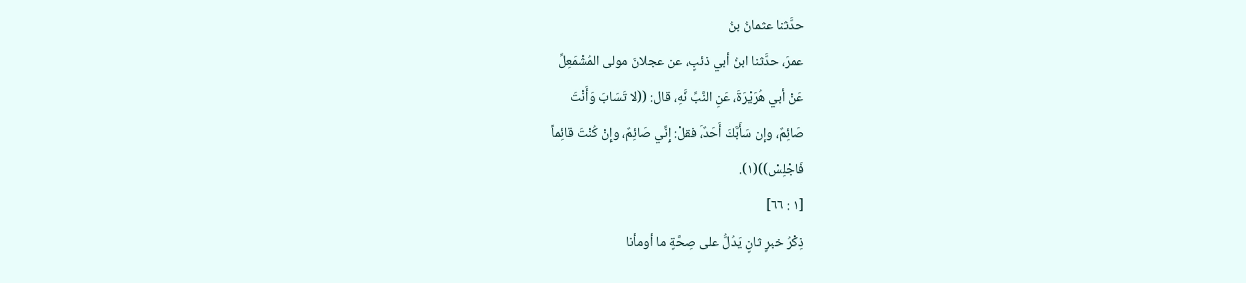حدَّثنا عثمانُ بنُ
عمرَ، حدَّثنا ابنُ أبي ذئبٍ، عن عجلانَ مولى المُشْمَعِلِّ
عَنْ أبي هُرَيْرَةَ، عَنِ النَّبِّ نَّهِ، قال: ((لا تَسَابَ وَأَنْتَ
صَائِمٌ، وإن سَأَبَّكَ أَحَدٌ،َ فقلْ: إِنِّي صَائِمٌ، وإِنْ كُنْتَ قائِماً
فَاجْلِسْ))(١).
[١ : ٦٦]
ذِكْرُ خبرٍ ثانٍ يَدُلُّ على صِحَّةٍ ما أومأنا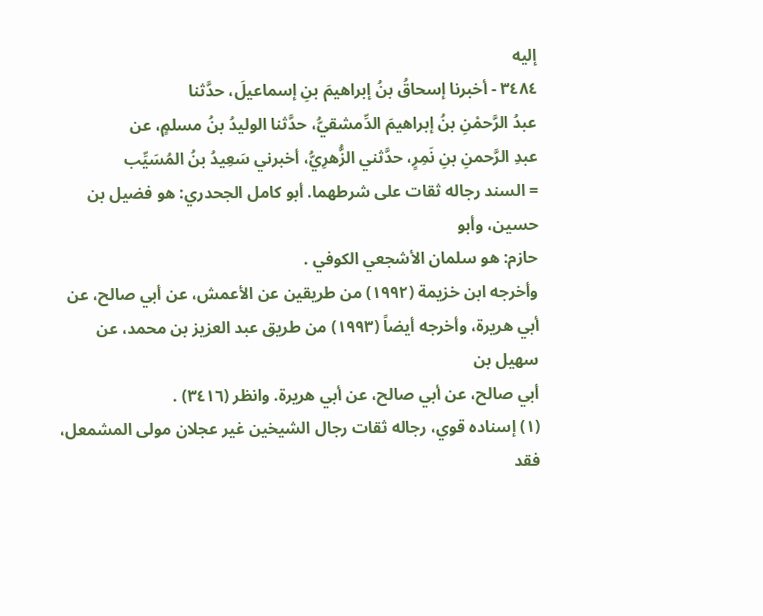إليه
٣٤٨٤ - أخبرنا إسحاقُ بنُ إبراهيمَ بنِ إسماعيلَ، حدَّثنا
عبدُ الرَّحمْنِ بنُ إبراهيمَ الدِّمشقيُّ، حدَّثنا الوليدُ بنُ مسلمٍ، عن
عبدِ الرَّحمنِ بنِ نَمِرٍ، حدَّثني الزُّهرِيُّ، أخبرني سَعِيدُ بنُ المُسَيِّب
= السند رجاله ثقات على شرطهما. أبو كامل الجحدري: هو فضيل بن حسين، وأبو
حازم: هو سلمان الأشجعي الكوفي .
وأخرجه ابن خزيمة (١٩٩٢) من طريقين عن الأعمش، عن أبي صالح، عن
أبي هريرة، وأخرجه أيضاً (١٩٩٣) من طريق عبد العزيز بن محمد، عن سهيل بن
أبي صالح، عن أبي صالح، عن أبي هريرة. وانظر (٣٤١٦) .
(١) إسناده قوي، رجاله ثقات رجال الشيخين غير عجلان مولى المشمعل، فقد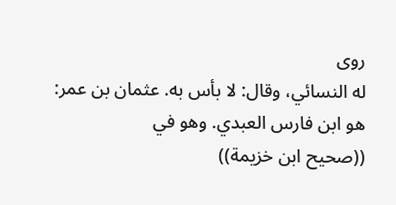روى
له النسائي، وقال: لا بأس به. عثمان بن عمر: هو ابن فارس العبدي. وهو في
((صحيح ابن خزيمة))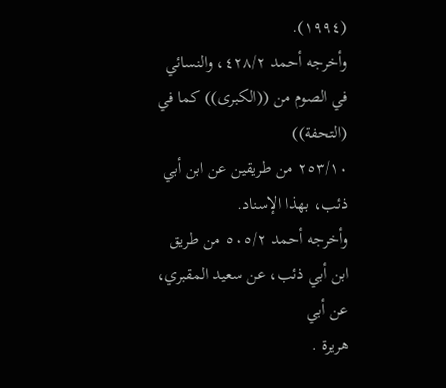(١٩٩٤).
وأخرجه أحمد ٤٢٨/٢، والنسائي في الصوم من ((الكبرى)) كما في (التحفة))
٢٥٣/١٠ من طريقين عن ابن أبي ذئب، بهذا الإسناد.
وأخرجه أحمد ٥٠٥/٢ من طريق ابن أبي ذئب، عن سعيد المقبري، عن أبي
هريرة .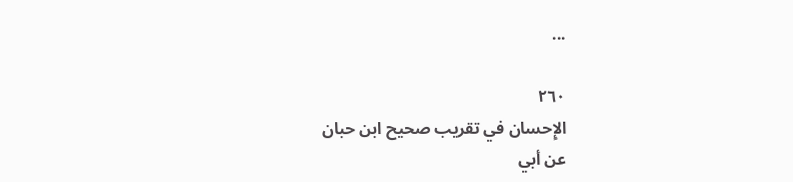...

٢٦٠
الإِحسان في تقريب صحيح ابن حبان
عن أبي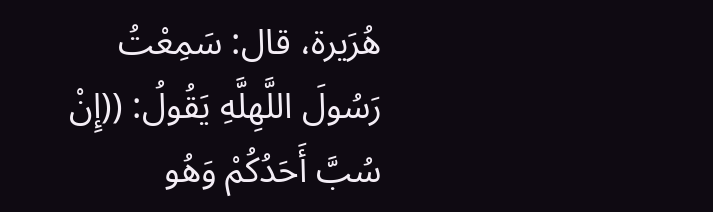هُرَيرة، قال: سَمِعْتُ رَسُولَ اللَّهِلَّهِ يَقُولُ: ((إِنْ
سُبَّ أَحَدُكُمْ وَهُو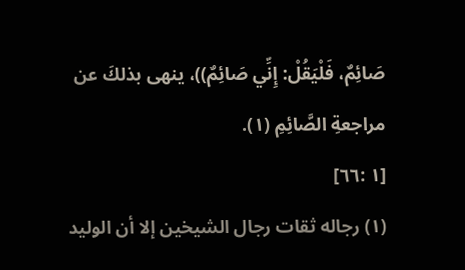صَائِمٌ، فَلْيَقُلْ: إِنِّي صَائِمٌ))، ينهى بذلكَ عن
مراجعةِ الصَّائِمِ (١).
[١ :٦٦]
(١) رجاله ثقات رجال الشيخين إلا أن الوليد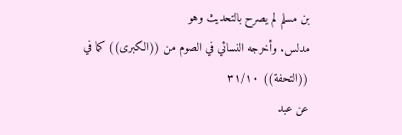بن مسلم لم يصرح بالتحديث وهو
مدلس. وأخرجه النسائي في الصوم من ((الكبرى)) كما في ((التحفة)) ٣١/١٠
عن عبد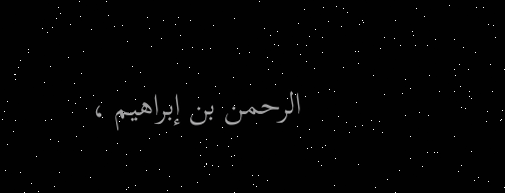الرحمن بن إبراهيم ،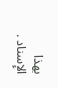بهذا الإِسناد .